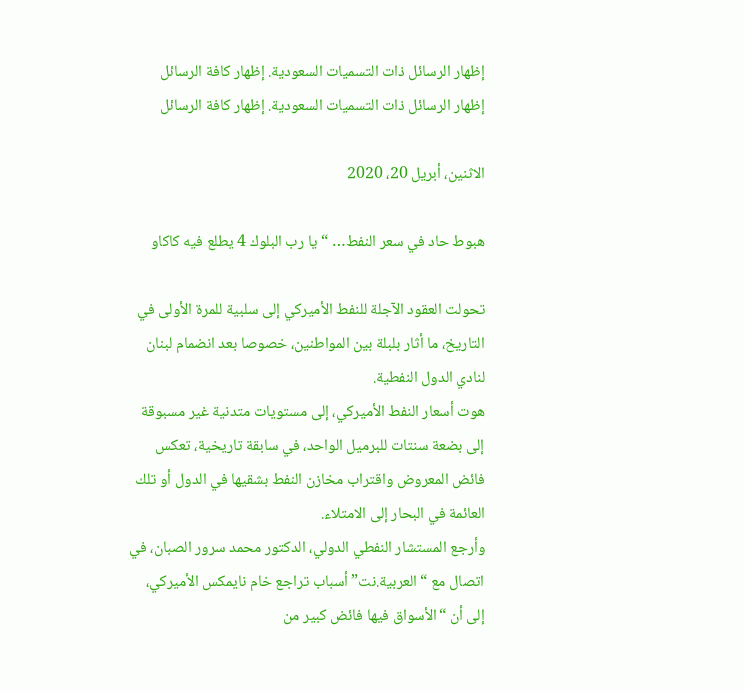إظهار الرسائل ذات التسميات السعودية. إظهار كافة الرسائل
إظهار الرسائل ذات التسميات السعودية. إظهار كافة الرسائل

الاثنين، أبريل 20، 2020

هبوط حاد في سعر النفط… “يا رب البلوك 4 يطلع فيه كاكاو

تحولت العقود الآجلة للنفط الأميركي إلى سلبية للمرة الأولى في التاريخ، ما أثار بلبلة بين المواطنين، خصوصا بعد انضمام لبنان لنادي الدول النفطية.
هوت أسعار النفط الأميركي، إلى مستويات متدنية غير مسبوقة إلى بضعة سنتات للبرميل الواحد، في سابقة تاريخية، تعكس فائض المعروض واقتراب مخازن النفط بشقيها في الدول أو تلك العائمة في البحار إلى الامتلاء.
وأرجع المستشار النفطي الدولي، الدكتور محمد سرور الصبان، في اتصال مع “العربية.نت” أسباب تراجع خام نايمكس الأميركي، إلى أن “الأسواق فيها فائض كبير من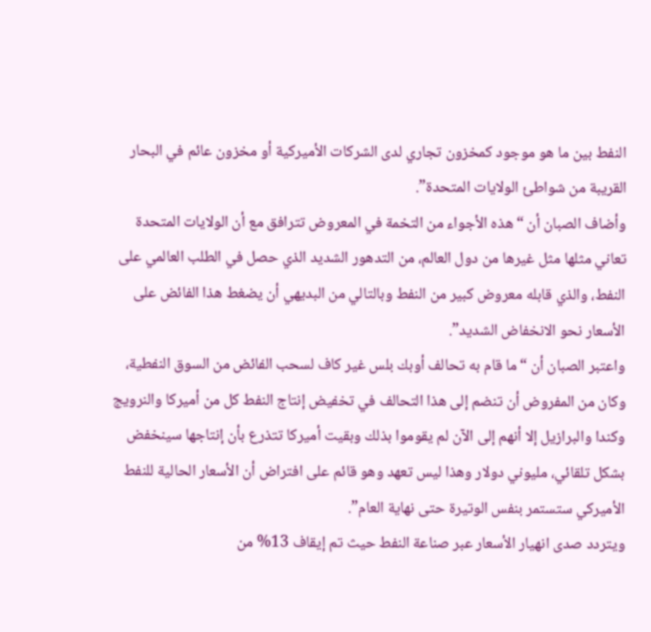النفط بين ما هو موجود كمخزون تجاري لدى الشركات الأميركية أو مخزون عائم في البحار القريبة من شواطئ الولايات المتحدة”.
وأضاف الصبان أن “هذه الأجواء من التخمة في المعروض تترافق مع أن الولايات المتحدة تعاني مثلها مثل غيرها من دول العالم، من التدهور الشديد الذي حصل في الطلب العالمي على النفط، والذي قابله معروض كبير من النفط وبالتالي من البديهي أن يضغط هذا الفائض على الأسعار نحو الانخفاض الشديد”.
واعتبر الصبان أن “ما قام به تحالف أوبك بلس غير كاف لسحب الفائض من السوق النفطية، وكان من المفروض أن تنضم إلى هذا التحالف في تخفيض إنتاج النفط كل من أميركا والنرويج وكندا والبرازيل إلا أنهم إلى الآن لم يقوموا بذلك وبقيت أميركا تتذرع بأن إنتاجها سينخفض بشكل تلقائي، مليوني دولار وهذا ليس تعهد وهو قائم على افتراض أن الأسعار الحالية للنفط الأميركي ستستمر بنفس الوتيرة حتى نهاية العام”.
ويتردد صدى انهيار الأسعار عبر صناعة النفط حيث تم إيقاف 13% من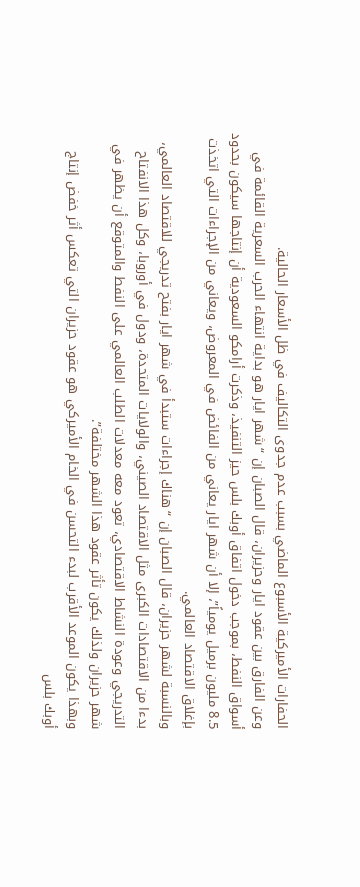الحفارات الأميركية الأسبوع الماضي بسبب عدم جدوى التكاليف في ظل الأسعار الحالية.
وعن الفارق بين عقود ايار وحزيران، قال الصبان إن “شهر ايار هو بداية انتهاء الحرب السعرية القائمة في أسواق النفط، بموجب دخول اتفاق أوبك بلس حيز التنفيذ، وذكرت أرامكو السعودية أن إنتاجها سيكون بحدود 8.5 مليون برميل يومياً”، إلا أن شهر ايار يعاني من الفائض في المعروض، ويعاني من الإجراءات التي اتخذت بإغلاق الاقتصاد العالمي.
وبالنسبة لشهر حزيران، قال الصبان إن “هناك إجراءات ستبدأ في شهر ايار بفتح تدريجي للاقتصاد العالمي، بدءا من الاقتصادات الكبرى مثل الاقتصاد الصيني، والولايات المتحدة، ودول في أوروبا، وكل هذا الانفتاح التدريجي وعودة النشاط الاقتصادي، تعود معه معدلات الطلب العالمي على النفط والمتوقع أن يظهر في شهر حزيران ولذلك يكون تأثر عقود هذا الشهر مختلفة”.
وبهذا يكون الموعد الأقرب لبدء التحسن في الخام الأميركي هو عقود حزيران التي تعكس أثر خفض إنتاج أوبك بلس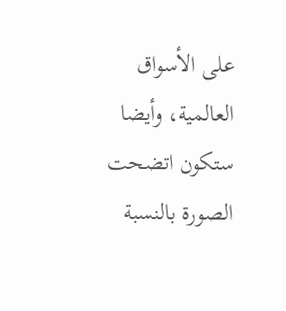على الأسواق العالمية، وأيضا ستكون اتضحت الصورة بالنسبة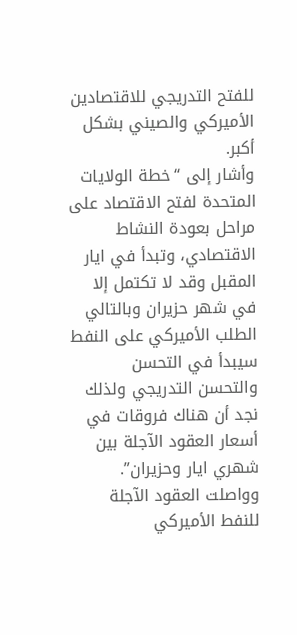للفتح التدريجي للاقتصادين الأميركي والصيني بشكل أكبر.
وأشار إلى “خطة الولايات المتحدة لفتح الاقتصاد على مراحل بعودة النشاط الاقتصادي، وتبدأ في ايار المقبل وقد لا تكتمل إلا في شهر حزيران وبالتالي الطلب الأميركي على النفط سيبدأ في التحسن والتحسن التدريجي ولذلك نجد أن هناك فروقات في أسعار العقود الآجلة بين شهري ايار وحزيران”.
وواصلت العقود الآجلة للنفط الأميركي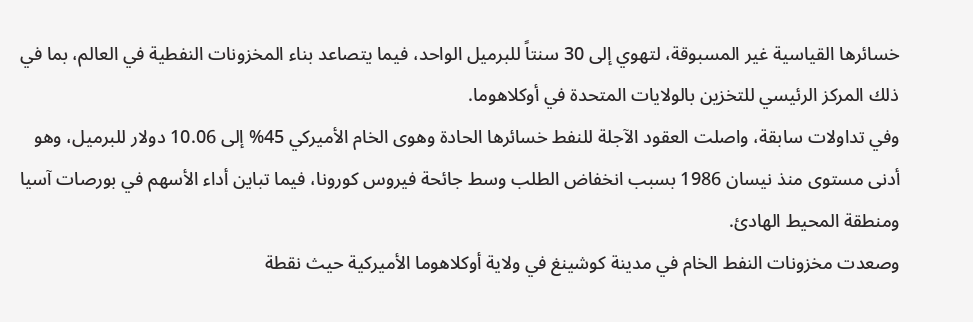خسائرها القياسية غير المسبوقة، لتهوي إلى 30 سنتاً للبرميل الواحد، فيما يتصاعد بناء المخزونات النفطية في العالم، بما في ذلك المركز الرئيسي للتخزين بالولايات المتحدة في أوكلاهوما.
وفي تداولات سابقة، واصلت العقود الآجلة للنفط خسائرها الحادة وهوى الخام الأميركي 45% إلى 10.06 دولار للبرميل، وهو أدنى مستوى منذ نيسان 1986 بسبب انخفاض الطلب وسط جائحة فيروس كورونا، فيما تباين أداء الأسهم في بورصات آسيا ومنطقة المحيط الهادئ.
وصعدت مخزونات النفط الخام في مدينة كوشينغ في ولاية أوكلاهوما الأميركية حيث نقطة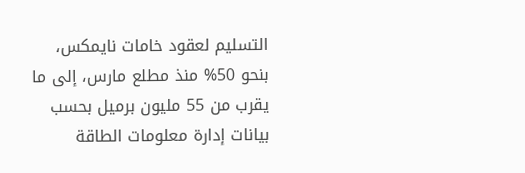التسليم لعقود خامات نايمكس، بنحو 50% منذ مطلع مارس، إلى ما يقرب من 55 مليون برميل بحسب بيانات إدارة معلومات الطاقة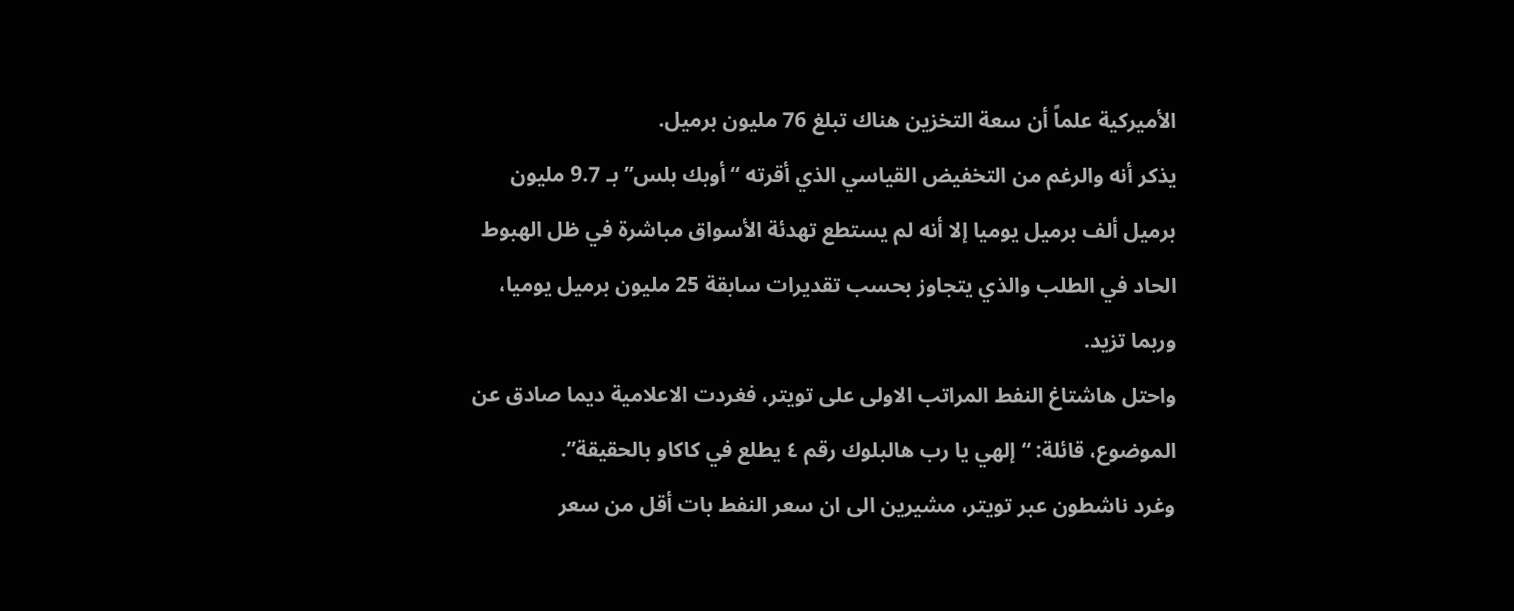الأميركية علماً أن سعة التخزين هناك تبلغ 76 مليون برميل.
يذكر أنه والرغم من التخفيض القياسي الذي أقرته “أوبك بلس” بـ 9.7 مليون برميل ألف برميل يوميا إلا أنه لم يستطع تهدئة الأسواق مباشرة في ظل الهبوط الحاد في الطلب والذي يتجاوز بحسب تقديرات سابقة 25 مليون برميل يوميا، وربما تزيد.
واحتل هاشتاغ النفط المراتب الاولى على تويتر، فغردت الاعلامية ديما صادق عن الموضوع، قائلة: “إلهي يا رب هالبلوك رقم ٤ يطلع في كاكاو بالحقيقة”.
وغرد ناشطون عبر تويتر، مشيرين الى ان سعر النفط بات أقل من سعر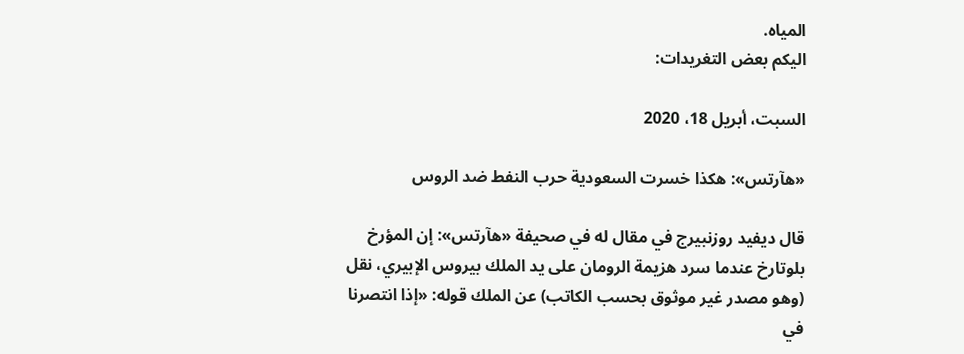المياه.
اليكم بعض التغريدات:

السبت، أبريل 18، 2020

«هآرتس»: هكذا خسرت السعودية حرب النفط ضد الروس

قال ديفيد روزنبيرج في مقال له في صحيفة «هآرتس»: إن المؤرخ بلوتارخ عندما سرد هزيمة الرومان على يد الملك بيروس الإبيري، نقل (وهو مصدر غير موثوق بحسب الكاتب) عن الملك قوله: «إذا انتصرنا في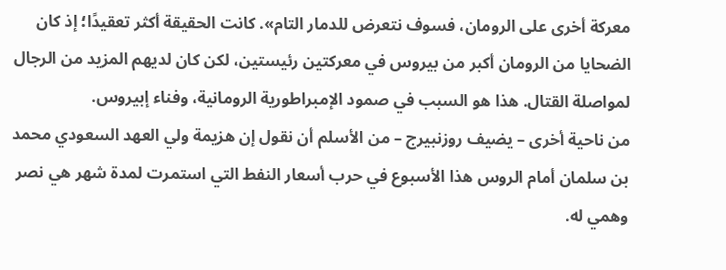معركة أخرى على الرومان، فسوف نتعرض للدمار التام». كانت الحقيقة أكثر تعقيدًا؛ إذ كان الضحايا من الرومان أكبر من بيروس في معركتين رئيستين، لكن كان لديهم المزيد من الرجال لمواصلة القتال. هذا هو السبب في صمود الإمبراطورية الرومانية، وفناء إبيروس.
من ناحية أخرى – يضيف روزنبيرج – من الأسلم أن نقول إن هزيمة ولي العهد السعودي محمد بن سلمان أمام الروس هذا الأسبوع في حرب أسعار النفط التي استمرت لمدة شهر هي نصر وهمي له.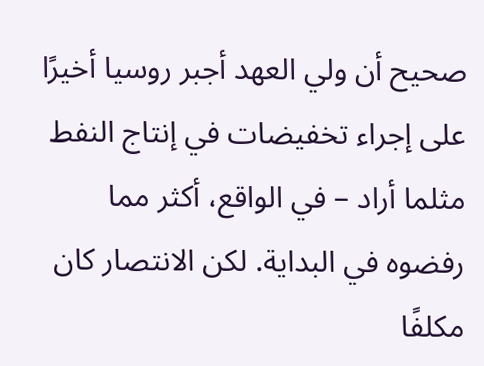صحيح أن ولي العهد أجبر روسيا أخيرًا على إجراء تخفيضات في إنتاج النفط مثلما أراد – في الواقع، أكثر مما رفضوه في البداية. لكن الانتصار كان مكلفًا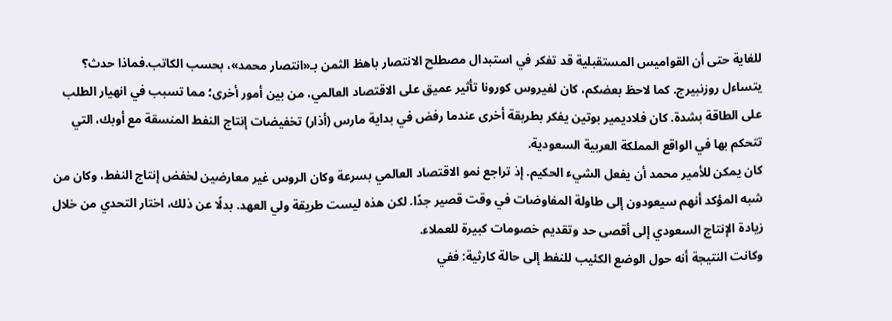للغاية حتى أن القواميس المستقبلية قد تفكر في استبدال مصطلح الانتصار باهظ الثمن بـ«انتصار محمد»، بحسب الكاتب.فماذا حدث؟ يتساءل روزنبيرج. كما لاحظ بعضكم، كان لفيروس كورونا تأثير عميق على الاقتصاد العالمي، من بين أمور أخرى؛ مما تسبب في انهيار الطلب على الطاقة بشدة. كان فلاديمير بوتين يفكر بطريقة أخرى عندما رفض في بداية مارس (أذار) تخفيضات إنتاج النفط المنسقة مع أوبك، التي تتحكم بها في الواقع المملكة العربية السعودية.
كان يمكن للأمير محمد أن يفعل الشيء الحكيم. إذ تراجع نمو الاقتصاد العالمي بسرعة وكان الروس غير معارضين لخفض إنتاج النفط، وكان من شبه المؤكد أنهم سيعودون إلى طاولة المفاوضات في وقت قصير جدًا. لكن هذه ليست طريقة ولي العهد. بدلًا عن ذلك، اختار التحدي من خلال زيادة الإنتاج السعودي إلى أقصى حد وتقديم خصومات كبيرة للعملاء.
وكانت النتيجة أنه حول الوضع الكئيب للنفط إلى حالة كارثية: ففي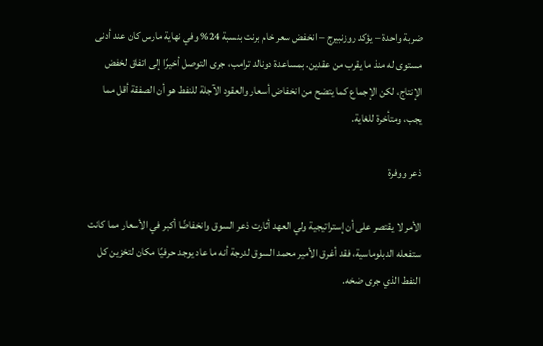ضربة واحدة – يؤكد روزنبيرج – انخفض سعر خام برنت بنسبة 24% وفي نهاية مارس كان عند أدنى مستوى له منذ ما يقرب من عقدين. بمساعدة دونالد ترامب، جرى التوصل أخيرًا إلى اتفاق لخفض الإنتاج، لكن الإجماع كما يتضح من انخفاض أسعار والعقود الآجلة للنفط هو أن الصفقة أقل مما يجب، ومتأخرة للغاية.

ذعر ووفرة

الأمر لا يقتصر على أن إستراتيجية ولي العهد أثارت ذعر السوق وانخفاضًا أكبر في الأسعار مما كانت ستفعله الدبلوماسية، فقد أغرق الأمير محمد السوق لدرجة أنه ما عاد يوجد حرفيًا مكان لتخزين كل النفط الذي جرى ضخه.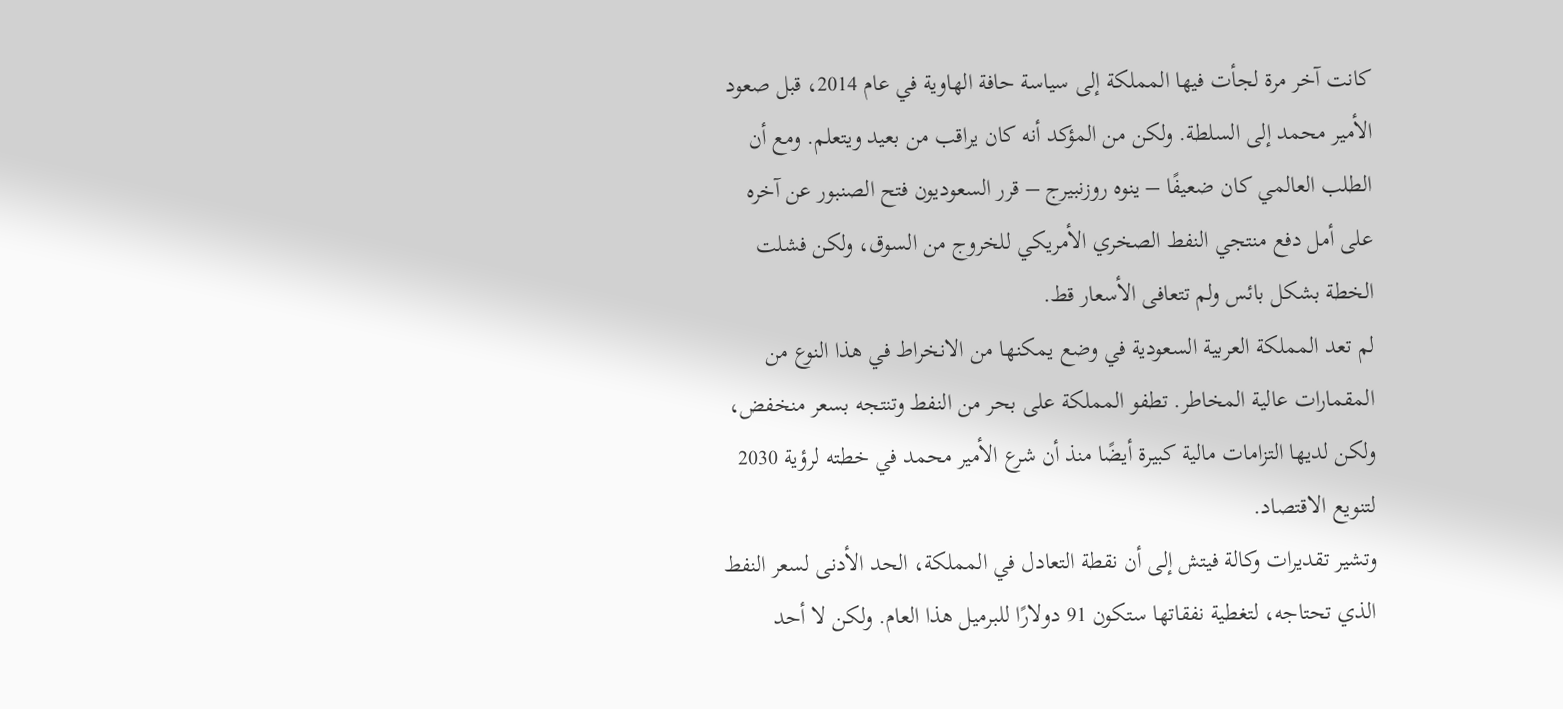كانت آخر مرة لجأت فيها المملكة إلى سياسة حافة الهاوية في عام 2014، قبل صعود الأمير محمد إلى السلطة. ولكن من المؤكد أنه كان يراقب من بعيد ويتعلم. ومع أن الطلب العالمي كان ضعيفًا – ينوه روزنبيرج – قرر السعوديون فتح الصنبور عن آخره على أمل دفع منتجي النفط الصخري الأمريكي للخروج من السوق، ولكن فشلت الخطة بشكل بائس ولم تتعافى الأسعار قط.
لم تعد المملكة العربية السعودية في وضع يمكنها من الانخراط في هذا النوع من المقمارات عالية المخاطر. تطفو المملكة على بحر من النفط وتنتجه بسعر منخفض، ولكن لديها التزامات مالية كبيرة أيضًا منذ أن شرع الأمير محمد في خطته لرؤية 2030 لتنويع الاقتصاد.
وتشير تقديرات وكالة فيتش إلى أن نقطة التعادل في المملكة، الحد الأدنى لسعر النفط الذي تحتاجه، لتغطية نفقاتها ستكون 91 دولارًا للبرميل هذا العام. ولكن لا أحد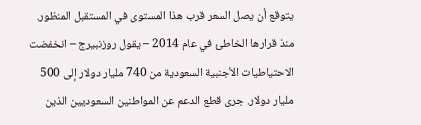يتوقع أن يصل السعر قرب هذا المستوى في المستقبل المنظور.
منذ قرارها الخاطئ في عام 2014 – يقول روزنبيرج – انخفضت الاحتياطيات الأجنبية السعودية من 740 مليار دولار إلى 500 مليار دولار. جرى قطع الدعم عن المواطنين السعوديين الذين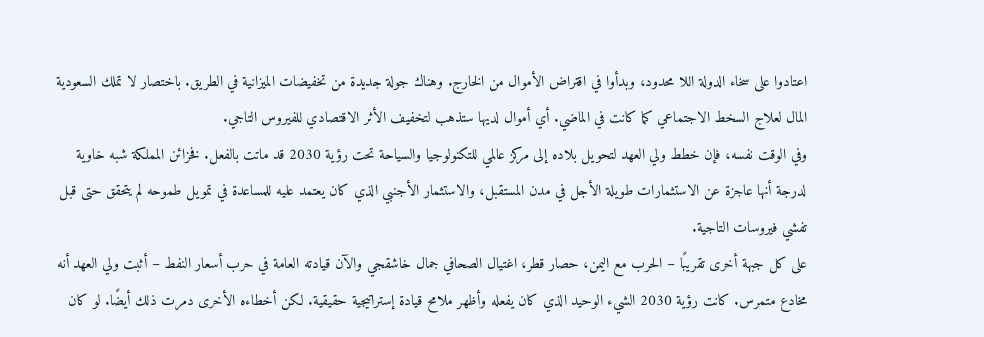اعتادوا على سخاء الدولة اللا محدود، وبدأوا في اقتراض الأموال من الخارج. وهناك جولة جديدة من تخفيضات الميزانية في الطريق. باختصار لا تملك السعودية المال لعلاج السخط الاجتماعي كما كانت في الماضي. أي أموال لديها ستذهب لتخفيف الأثر الاقتصادي للفيروس التاجي.
وفي الوقت نفسه، فإن خطط ولي العهد لتحويل بلاده إلى مركز عالمي للتكنولوجيا والسياحة تحت رؤية 2030 قد ماتت بالفعل. فخزائن المملكة شبه خاوية لدرجة أنها عاجزة عن الاستثمارات طويلة الأجل في مدن المستقبل، والاستثمار الأجنبي الذي كان يعتمد عليه للمساعدة في تمويل طموحه لم يتحقق حتى قبل تفشي فيروسات التاجية.
على كل جبهة أخرى تقريبًا – الحرب مع اليمن، حصار قطر، اغتيال الصحافي جمال خاشقجي والآن قيادته العامة في حرب أسعار النفط – أثبت ولي العهد أنه مخادع متمرس. كانت رؤية 2030 الشيء الوحيد الذي كان يفعله وأظهر ملامح قيادة إستراتيجية حقيقية. لكن أخطاءه الأخرى دمرت ذلك أيضًا. لو كان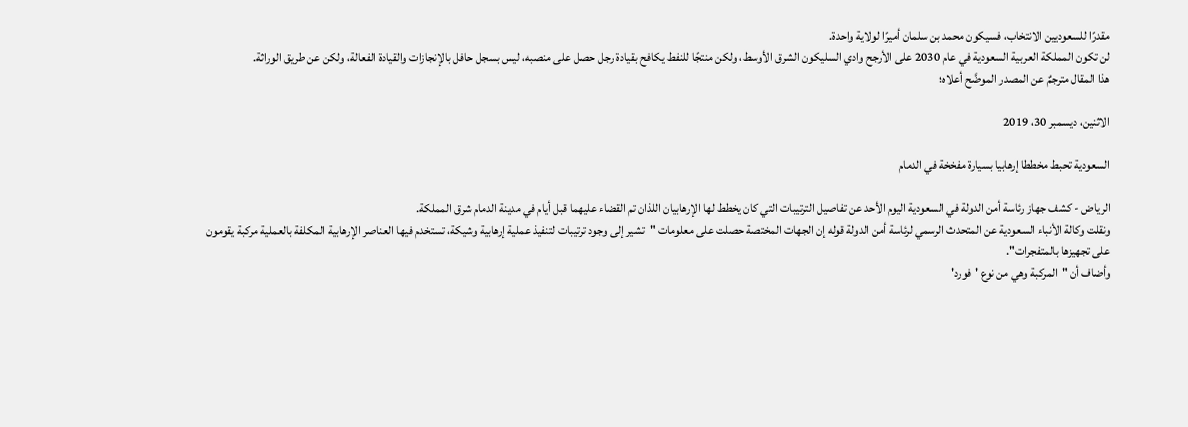مقدرًا للسعوديين الانتخاب، فسيكون محمد بن سلمان أميرًا لولاية واحدة.
لن تكون المملكة العربية السعودية في عام 2030 على الأرجح وادي السليكون الشرق الأوسط، ولكن منتجًا للنفط يكافح بقيادة رجل حصل على منصبه، ليس بسجل حافل بالإنجازات والقيادة الفعالة، ولكن عن طريق الوراثة.
هذا المقال مترجمٌ عن المصدر الموضَّح أعلاه؛

الاثنين، ديسمبر 30، 2019

السعودية تحبط مخططا إرهابيا بسيارة مفخخة في الدمام

الرياض - كشف جهاز رئاسة أمن الدولة في السعودية اليوم الأحد عن تفاصيل الترتيبات التي كان يخطط لها الإرهابيان اللذان تم القضاء عليهما قبل أيام في مدينة الدمام شرق المملكة.
ونقلت وكالة الأنباء السعودية عن المتحدث الرسمي لرئاسة أمن الدولة قوله إن الجهات المختصة حصلت على معلومات "تشير إلى وجود ترتيبات لتنفيذ عملية إرهابية وشيكة، تستخدم فيها العناصر الإرهابية المكلفة بالعملية مركبة يقومون على تجهيزها بالمتفجرات".
وأضاف أن "المركبة وهي من نوع 'فورد'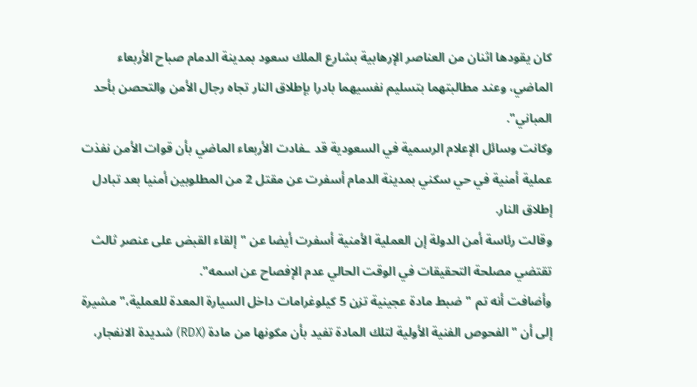كان يقودها اثنان من العناصر الإرهابية بشارع الملك سعود بمدينة الدمام صباح الأربعاء الماضي، وعند مطالبتهما بتسليم نفسيهما بادرا بإطلاق النار تجاه رجال الأمن والتحصن بأحد المباني".
وكانت وسائل الإعلام الرسمية في السعودية قد ـفادت الأربعاء الماضي بأن قوات الأمن نفذت عملية أمنية في حي سكني بمدينة الدمام أسفرت عن مقتل 2 من المطلوبين أمنيا بعد تبادل إطلاق النار.
وقالت رئاسة أمن الدولة إن العملية الأمنية أسفرت أيضا عن "إلقاء القبض على عنصر ثالث تقتضي مصلحة التحقيقات في الوقت الحالي عدم الإفصاح عن اسمه".
وأضافت أنه تم "ضبط مادة عجينية تزن 5 كيلوغرامات داخل السيارة المعدة للعملية،" مشيرة إلى أن "الفحوص الفنية الأولية لتلك المادة تفيد بأن مكونها من مادة (RDX) شديدة الانفجار،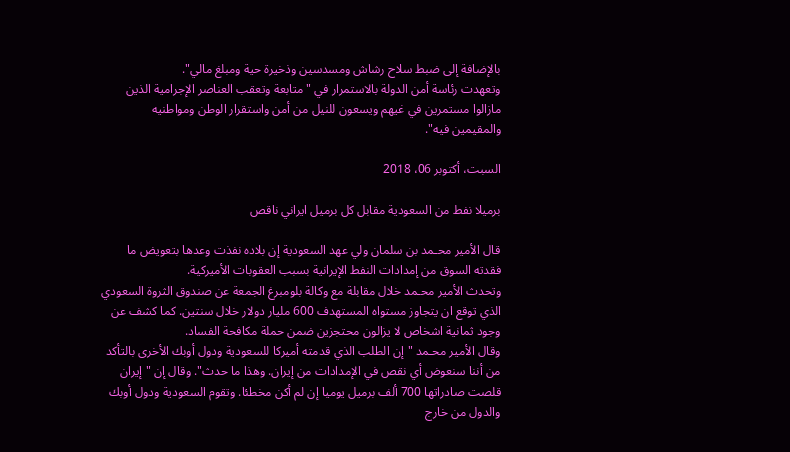بالإضافة إلى ضبط سلاح رشاش ومسدسين وذخيرة حية ومبلغ مالي".
وتعهدت رئاسة أمن الدولة بالاستمرار في "متابعة وتعقب العناصر الإجرامية الذين مازالوا مستمرين في غيهم ويسعون للنيل من أمن واستقرار الوطن ومواطنيه والمقيمين فيه".

السبت، أكتوبر 06، 2018

برميلا نفط من السعودية مقابل كل برميل ايراني ناقص

قال الأمير محـمد بن سلمان ولي عهد السعودية إن بلاده نفذت وعدها بتعويض ما فقدته السوق من إمدادات النفط الإيرانية بسبب العقوبات الأميركية.
وتحدث الأمير محـمد خلال مقابلة مع وكالة بلومبرغ الجمعة عن صندوق الثروة السعودي الذي توقع ان يتجاوز مستواه المستهدف 600 مليار دولار خلال سنتين. كما كشف عن وجود ثمانية اشخاص لا يزالون محتجزين ضمن حملة مكافحة الفساد.
وقال الأمير محـمد "إن الطلب الذي قدمته أميركا للسعودية ودول أوبك الأخرى بالتأكد من أننا سنعوض أي نقص في الإمدادات من إيران. وهذا ما حدث". وقال إن "إيران قلصت صادراتها 700 ألف برميل يوميا إن لم أكن مخطئا. وتقوم السعودية ودول أوبك والدول من خارج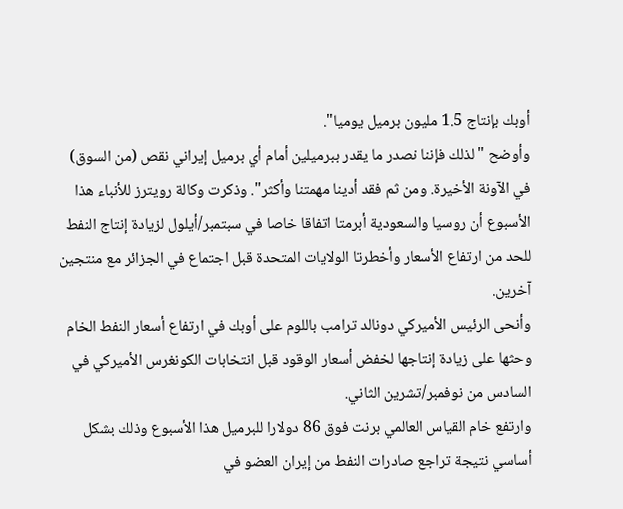أوبك بإنتاج 1.5 مليون برميل يوميا".
وأوضح "لذلك فإننا نصدر ما يقدر ببرميلين أمام أي برميل إيراني نقص (من السوق) في الآونة الأخيرة. ومن ثم فقد أدينا مهمتنا وأكثر". وذكرت وكالة رويترز للأنباء هذا الأسبوع أن روسيا والسعودية أبرمتا اتفاقا خاصا في سبتمبر/أيلول لزيادة إنتاج النفط للحد من ارتفاع الأسعار وأخطرتا الولايات المتحدة قبل اجتماع في الجزائر مع منتجين آخرين.
وأنحى الرئيس الأميركي دونالد ترامب باللوم على أوبك في ارتفاع أسعار النفط الخام وحثها على زيادة إنتاجها لخفض أسعار الوقود قبل انتخابات الكونغرس الأميركي في السادس من نوفمبر/تشرين الثاني.
وارتفع خام القياس العالمي برنت فوق 86 دولارا للبرميل هذا الأسبوع وذلك بشكل أساسي نتيجة تراجع صادرات النفط من إيران العضو في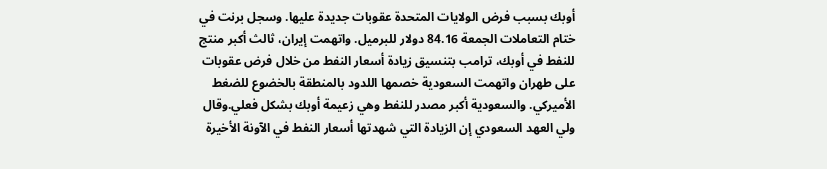أوبك بسبب فرض الولايات المتحدة عقوبات جديدة عليها. وسجل برنت في ختام التعاملات الجمعة 84.16 دولار للبرميل. واتهمت إيران، ثالث أكبر منتج للنفط في أوبك، ترامب بتنسيق زيادة أسعار النفط من خلال فرض عقوبات على طهران واتهمت السعودية خصمها اللدود بالمنطقة بالخضوع للضغط الأميركي. والسعودية أكبر مصدر للنفط وهي زعيمة أوبك بشكل فعلي.وقال ولي العهد السعودي إن الزيادة التي شهدتها أسعار النفط في الآونة الأخيرة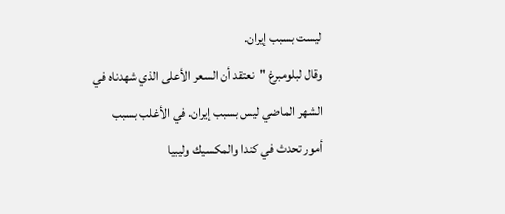ليست بسبب إيران.
وقال لبلومبرغ "نعتقد أن السعر الأعلى الذي شهدناه في الشهر الماضي ليس بسبب إيران. في الأغلب بسبب أمور تحدث في كندا والمكسيك وليبيا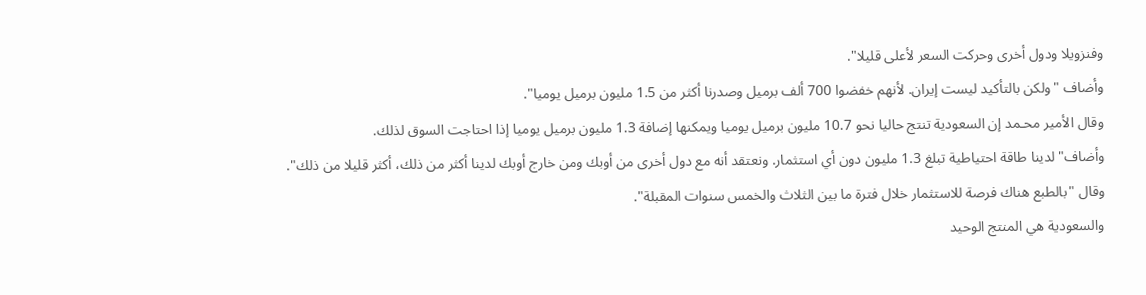وفنزويلا ودول أخرى وحركت السعر لأعلى قليلا".
وأضاف "ولكن بالتأكيد ليست إيران. لأنهم خفضوا 700 ألف برميل وصدرنا أكثر من 1.5 مليون برميل يوميا".
وقال الأمير محـمد إن السعودية تنتج حاليا نحو 10.7 مليون برميل يوميا ويمكنها إضافة 1.3 مليون برميل يوميا إذا احتاجت السوق لذلك.
وأضاف" لدينا طاقة احتياطية تبلغ 1.3 مليون دون أي استثمار. ونعتقد أنه مع دول أخرى من أوبك ومن خارج أوبك لدينا أكثر من ذلك، أكثر قليلا من ذلك".
وقال "بالطبع هناك فرصة للاستثمار خلال فترة ما بين الثلاث والخمس سنوات المقبلة".
والسعودية هي المنتج الوحيد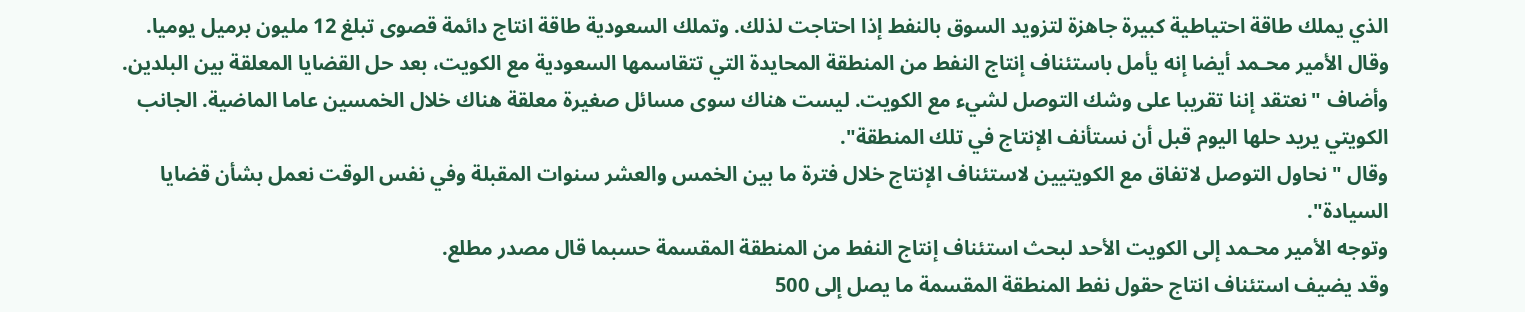الذي يملك طاقة احتياطية كبيرة جاهزة لتزويد السوق بالنفط إذا احتاجت لذلك. وتملك السعودية طاقة انتاج دائمة قصوى تبلغ 12 مليون برميل يوميا. وقال الأمير محـمد أيضا إنه يأمل باستئناف إنتاج النفط من المنطقة المحايدة التي تتقاسمها السعودية مع الكويت، بعد حل القضايا المعلقة بين البلدين.
وأضاف "نعتقد إننا تقريبا على وشك التوصل لشيء مع الكويت. ليست هناك سوى مسائل صغيرة معلقة هناك خلال الخمسين عاما الماضية. الجانب الكويتي يريد حلها اليوم قبل أن نستأنف الإنتاج في تلك المنطقة".
وقال "نحاول التوصل لاتفاق مع الكويتيين لاستئناف الإنتاج خلال فترة ما بين الخمس والعشر سنوات المقبلة وفي نفس الوقت نعمل بشأن قضايا السيادة".
وتوجه الأمير محـمد إلى الكويت الأحد لبحث استئناف إنتاج النفط من المنطقة المقسمة حسبما قال مصدر مطلع.
وقد يضيف استئناف انتاج حقول نفط المنطقة المقسمة ما يصل إلى 500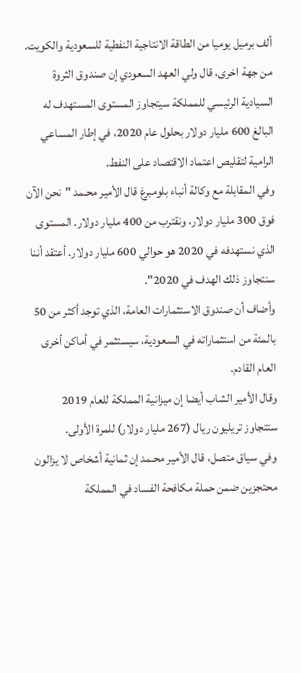ألف برميل يوميا من الطاقة الانتاجية النفطية للسعودية والكويت.
من جهة اخرى، قال ولي العهد السعودي إن صندوق الثروة السيادية الرئيسي للمملكة سيتجاوز المستوى المستهدف له البالغ 600 مليار دولار بحلول عام 2020، في إطار المساعي الرامية لتقليص اعتماد الاقتصاد على النفط.
وفي المقابلة مع وكالة أنباء بلومبرغ قال الأمير محـمد "نحن الآن فوق 300 مليار دولار، ونقترب من 400 مليار دولار. المستوى الذي نستهدفه في 2020 هو حوالي 600 مليار دولار. أعتقد أننا سنتجاوز ذلك الهدف في 2020".
وأضاف أن صندوق الاستثمارات العامة، الذي توجد أكثر من 50 بالمئة من استثماراته في السعودية، سيستثمر في أماكن أخرى العام القادم.
وقال الأمير الشاب أيضا إن ميزانية المملكة للعام 2019 ستتجاوز تريليون ريال (267 مليار دولار) للمرة الأولى.
وفي سياق متصل، قال الأمير محـمد إن ثمانية أشخاص لا يزالون محتجزين ضمن حملة مكافحة الفساد في المملكة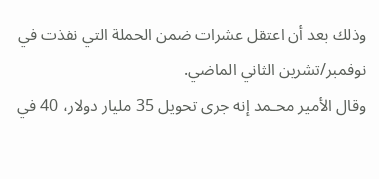وذلك بعد أن اعتقل عشرات ضمن الحملة التي نفذت في نوفمبر/تشرين الثاني الماضي.
وقال الأمير محـمد إنه جرى تحويل 35 مليار دولار، 40 في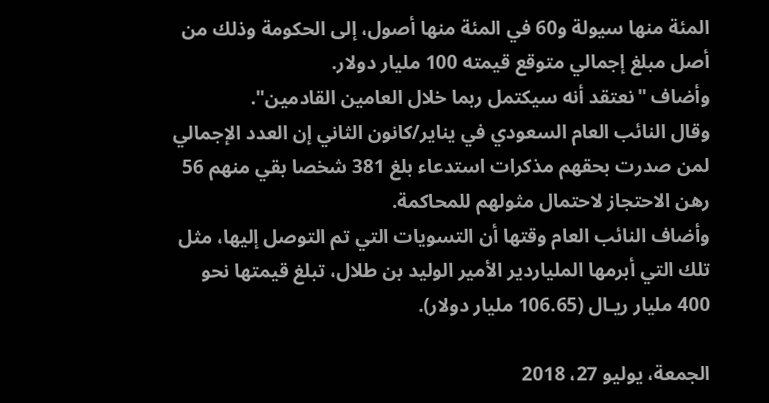المئة منها سيولة و60 في المئة منها أصول، إلى الحكومة وذلك من أصل مبلغ إجمالي متوقع قيمته 100 مليار دولار.
وأضاف "نعتقد أنه سيكتمل ربما خلال العامين القادمين".
وقال النائب العام السعودي في يناير/كانون الثاني إن العدد الإجمالي لمن صدرت بحقهم مذكرات استدعاء بلغ 381 شخصا بقي منهم 56 رهن الاحتجاز لاحتمال مثولهم للمحاكمة.
وأضاف النائب العام وقتها أن التسويات التي تم التوصل إليها، مثل تلك التي أبرمها الملياردير الأمير الوليد بن طلال، تبلغ قيمتها نحو 400 مليار ريـال (106.65 مليار دولار).

الجمعة، يوليو 27، 2018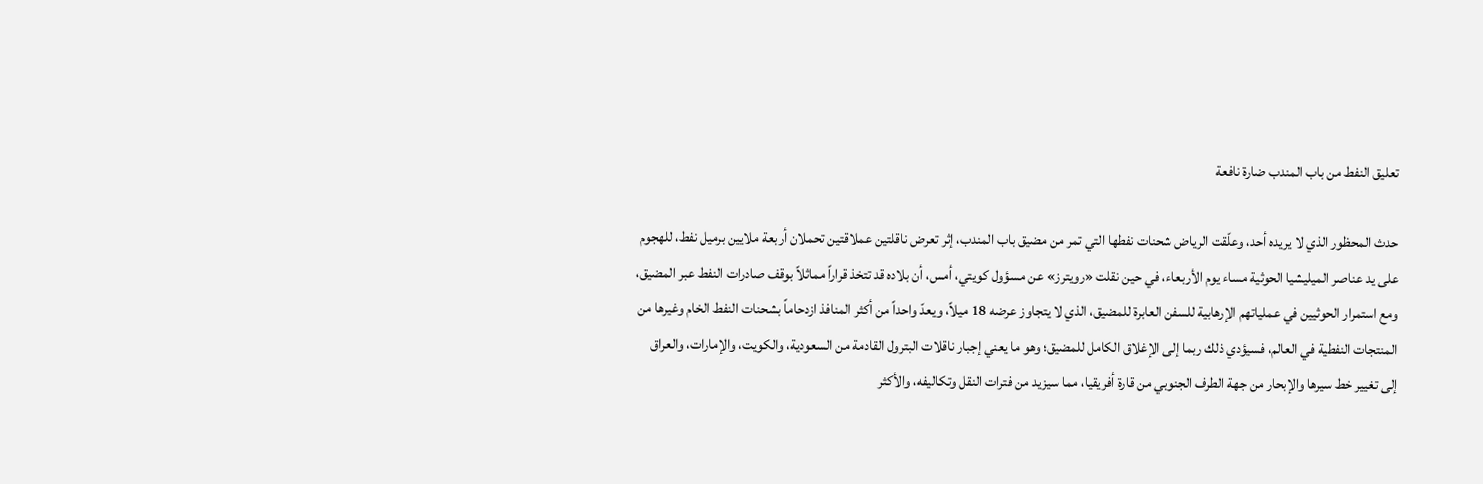تعليق النفط من باب المندب ضارة نافعة

حدث المحظور الذي لا يريده أحد، وعلّقت الرياض شحنات نفطها التي تمر من مضيق باب المندب، إثر تعرض ناقلتين عملاقتين تحملان أربعة ملايين برميل نفط، للهجوم على يد عناصر الميليشيا الحوثية مساء يوم الأربعاء، في حين نقلت «رويترز» عن مسؤول كويتي، أمس، أن بلاده قد تتخذ قراراً مماثلاً بوقف صادرات النفط عبر المضيق، ومع استمرار الحوثيين في عملياتهم الإرهابية للسفن العابرة للمضيق، الذي لا يتجاوز عرضه 18 ميلاً، ويعدّ واحداً من أكثر المنافذ ازدحاماً بشحنات النفط الخام وغيرها من المنتجات النفطية في العالم، فسيؤدي ذلك ربما إلى الإغلاق الكامل للمضيق؛ وهو ما يعني إجبار ناقلات البترول القادمة من السعودية، والكويت، والإمارات، والعراق إلى تغيير خط سيرها والإبحار من جهة الطرف الجنوبي من قارة أفريقيا، مما سيزيد من فترات النقل وتكاليفه، والأكثر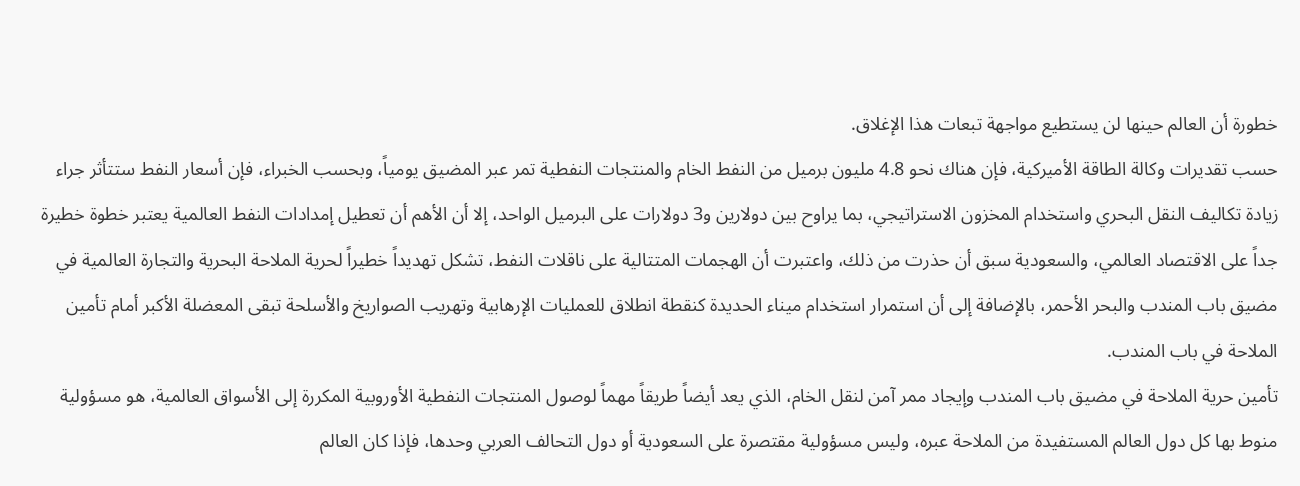خطورة أن العالم حينها لن يستطيع مواجهة تبعات هذا الإغلاق.
حسب تقديرات وكالة الطاقة الأميركية، فإن هناك نحو 4.8 مليون برميل من النفط الخام والمنتجات النفطية تمر عبر المضيق يومياً، وبحسب الخبراء، فإن أسعار النفط ستتأثر جراء زيادة تكاليف النقل البحري واستخدام المخزون الاستراتيجي، بما يراوح بين دولارين و3 دولارات على البرميل الواحد، إلا أن الأهم أن تعطيل إمدادات النفط العالمية يعتبر خطوة خطيرة جداً على الاقتصاد العالمي، والسعودية سبق أن حذرت من ذلك، واعتبرت أن الهجمات المتتالية على ناقلات النفط، تشكل تهديداً خطيراً لحرية الملاحة البحرية والتجارة العالمية في مضيق باب المندب والبحر الأحمر، بالإضافة إلى أن استمرار استخدام ميناء الحديدة كنقطة انطلاق للعمليات الإرهابية وتهريب الصواريخ والأسلحة تبقى المعضلة الأكبر أمام تأمين الملاحة في باب المندب.
تأمين حرية الملاحة في مضيق باب المندب وإيجاد ممر آمن لنقل الخام، الذي يعد أيضاً طريقاً مهماً لوصول المنتجات النفطية الأوروبية المكررة إلى الأسواق العالمية، هو مسؤولية منوط بها كل دول العالم المستفيدة من الملاحة عبره، وليس مسؤولية مقتصرة على السعودية أو دول التحالف العربي وحدها، فإذا كان العالم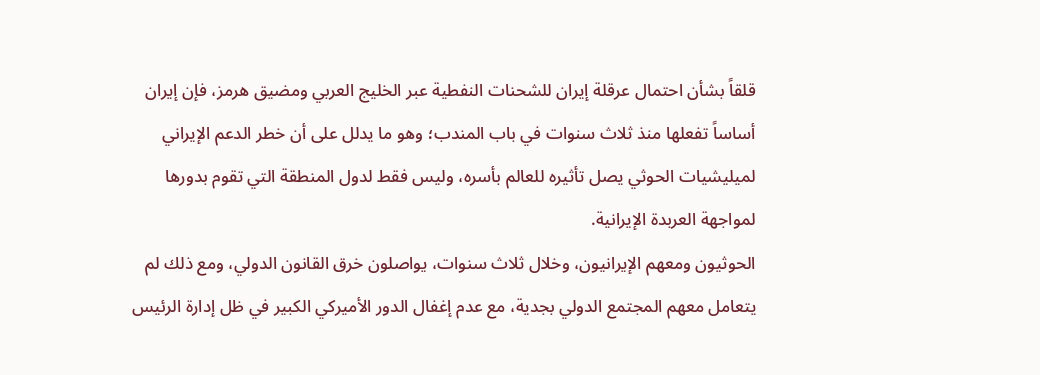قلقاً بشأن احتمال عرقلة إيران للشحنات النفطية عبر الخليج العربي ومضيق هرمز، فإن إيران أساساً تفعلها منذ ثلاث سنوات في باب المندب؛ وهو ما يدلل على أن خطر الدعم الإيراني لميليشيات الحوثي يصل تأثيره للعالم بأسره، وليس فقط لدول المنطقة التي تقوم بدورها لمواجهة العربدة الإيرانية.
الحوثيون ومعهم الإيرانيون، وخلال ثلاث سنوات، يواصلون خرق القانون الدولي، ومع ذلك لم يتعامل معهم المجتمع الدولي بجدية، مع عدم إغفال الدور الأميركي الكبير في ظل إدارة الرئيس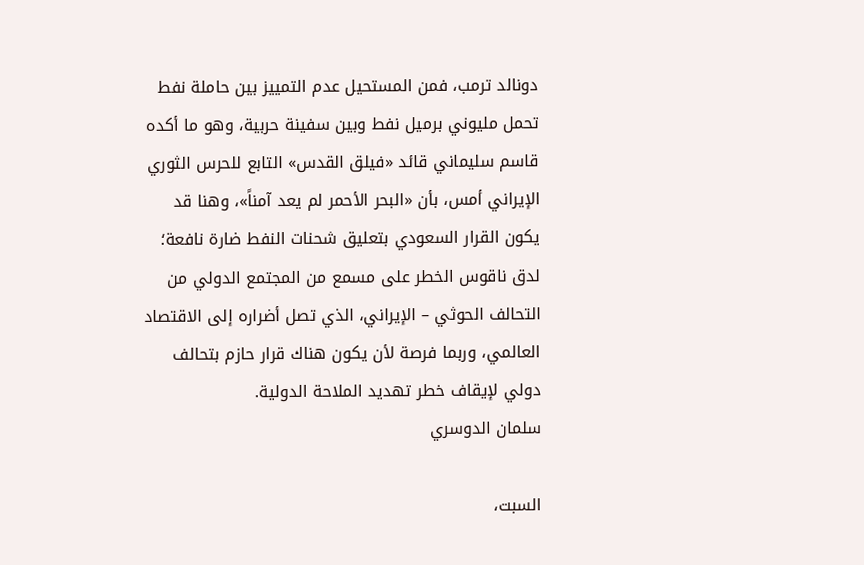دونالد ترمب، فمن المستحيل عدم التمييز بين حاملة نفط تحمل مليوني برميل نفط وبين سفينة حربية، وهو ما أكده قاسم سليماني قائد «فيلق القدس» التابع للحرس الثوري الإيراني أمس، بأن «البحر الأحمر لم يعد آمناً»، وهنا قد يكون القرار السعودي بتعليق شحنات النفط ضارة نافعة؛ لدق ناقوس الخطر على مسمع من المجتمع الدولي من التحالف الحوثي – الإيراني، الذي تصل أضراره إلى الاقتصاد العالمي، وربما فرصة لأن يكون هناك قرار حازم بتحالف دولي لإيقاف خطر تهديد الملاحة الدولية.
سلمان الدوسري

السبت،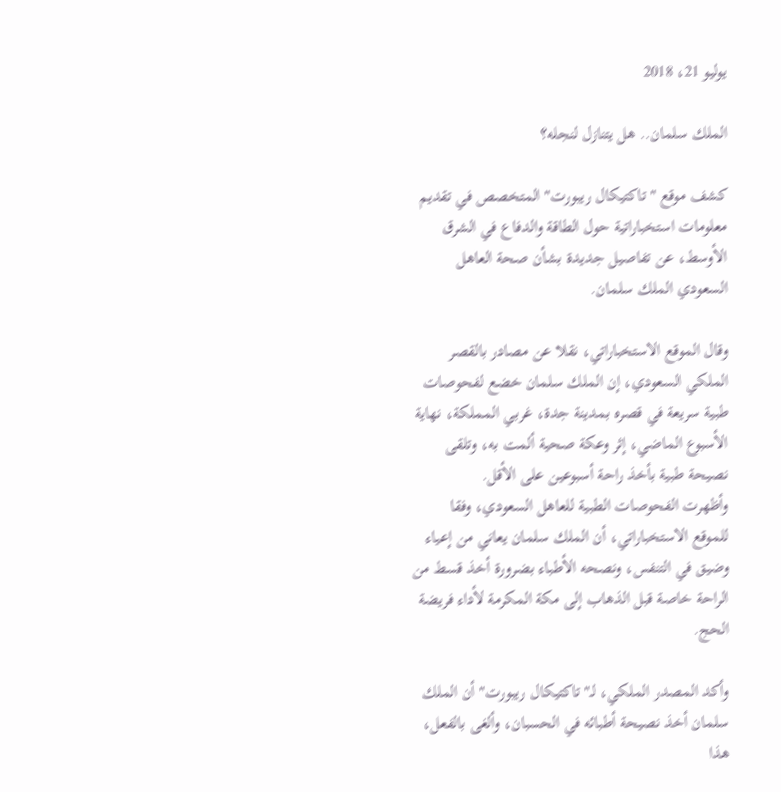يوليو 21، 2018

الملك سلمان.. هل يتنازل لنجله؟

كشف موقع "تاكتيكال ريبورت" المتخصص في تقديم معلومات استخباراتية حول الطاقة والدفاع في الشرق الأوسط، عن تفاصيل جديدة بشأن صحة العاهل السعودي الملك سلمان.

وقال الموقع الاستخباراتي، نقلا عن مصادر بالقصر الملكي السعودي، إن الملك سلمان خضع لفحوصات طبية سريعة في قصره بمدينة جدة، غربي المملكة، نهاية الأسبوع الماضي، إثر وعكة صحية ألمت به، وتلقى نصيحة طبية بأخذ راحة أسبوعين على الأقل.
وأظهرت الفحوصات الطبية للعاهل السعودي، وفقا للموقع الاستخباراتي، أن الملك سلمان يعاني من إعياء وضيق في التنفس، ونصحه الأطباء بضرورة أخذ قسط من الراحة خاصة قبل الذهاب إلى مكة المكرمة لأداء فريضة الحج.

وأكد المصدر الملكي، لـ"تاكتيكال ريبورت" أن الملك سلمان أخذ نصيحة أطبائه في الحسبان، وألغى بالفعل، هذا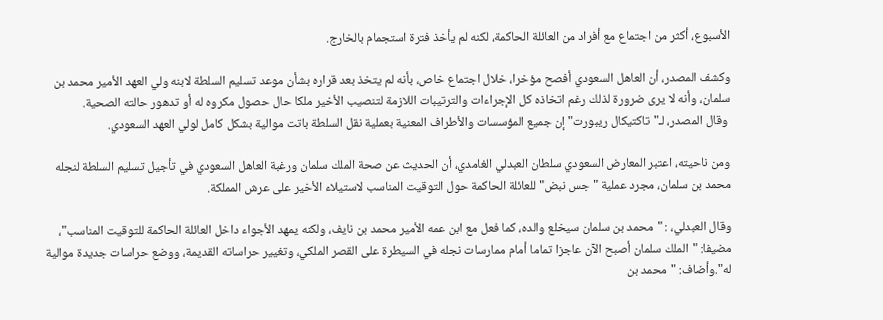الأسبوع، أكثر من اجتماع مع أفراد من العائلة الحاكمة، لكنه لم يأخذ فترة استجمام بالخارج.

وكشف المصدر، أن العاهل السعودي أفصح مؤخرا، خلال اجتماع خاص، بأنه لم يتخذ بعد قراره بشأن موعد تسليم السلطة لابنه ولي العهد الأمير محمد بن سلمان، وأنه لا يرى ضرورة لذلك رغم اتخاذه كل الإجراءات والترتيبات اللازمة لتنصيب الأخير ملكا حال حصول مكروه له أو تدهور حالته الصحية.
 وقال المصدر، لـ"تاكتيكال ريبورت" إن جميع المؤسسات والأطراف المعنية بعملية نقل السلطة باتت موالية بشكل كامل لولي العهد السعودي.

ومن ناحيته، اعتبر المعارض السعودي سلطان العبدلي الغامدي، أن الحديث عن صحة الملك سلمان ورغبة العاهل السعودي في تأجيل تسليم السلطة لنجله محمد بن سلمان، مجرد عملية "جس نبض" للعائلة الحاكمة حول التوقيت المناسب لاستيلاء الأخير على عرش المملكة.

وقال العبدلي، : "محمد بن سلمان سيخلع والده، كما فعل مع ابن عمه الأمير محمد بن نايف، ولكنه يمهد الأجواء داخل العائلة الحاكمة للتوقيت المناسب"، مضيفا: "الملك سلمان أصبح الآن عاجزا تماما أمام ممارسات نجله في السيطرة على القصر الملكي، وتغيير حراساته القديمة، ووضع حراسات جديدة موالية له".وأضاف: "محمد بن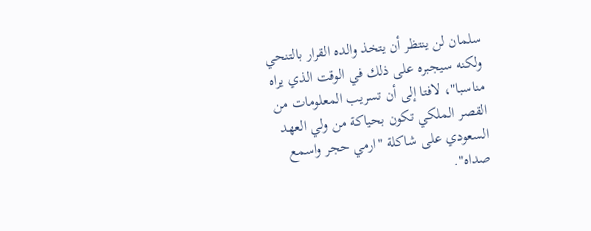سلمان لن ينتظر أن يتخذ والده القرار بالتنحي ولكنه سيجبره على ذلك في الوقت الذي يراه مناسبا"، لافتا إلى أن تسريب المعلومات من القصر الملكي تكون بحياكة من ولي العهد السعودي على شاكلة "ارمي حجر واسمع صداه".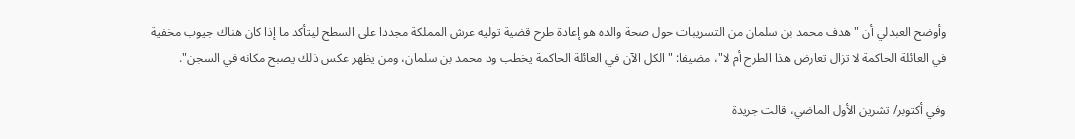وأوضح العبدلي أن "هدف محمد بن سلمان من التسريبات حول صحة والده هو إعادة طرح قضية توليه عرش المملكة مجددا على السطح ليتأكد ما إذا كان هناك جيوب مخفية في العائلة الحاكمة لا تزال تعارض هذا الطرح أم لا"، مضيفا: "الكل الآن في العائلة الحاكمة يخطب ود محمد بن سلمان، ومن يظهر عكس ذلك يصبح مكانه في السجن".

وفي أكتوبر/ تشرين الأول الماضي، قالت جريدة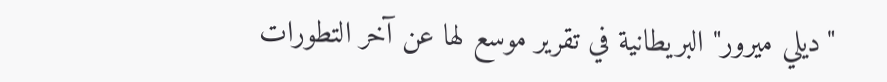"ديلي ميرور" البريطانية في تقرير موسع لها عن آخر التطورات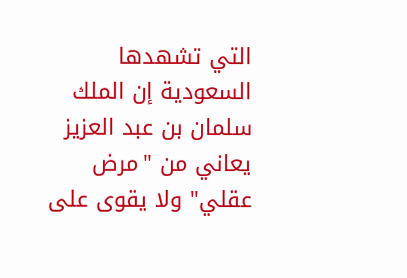التي تشهدها السعودية إن الملك سلمان بن عبد العزيز يعاني من "مرض عقلي" ولا يقوى على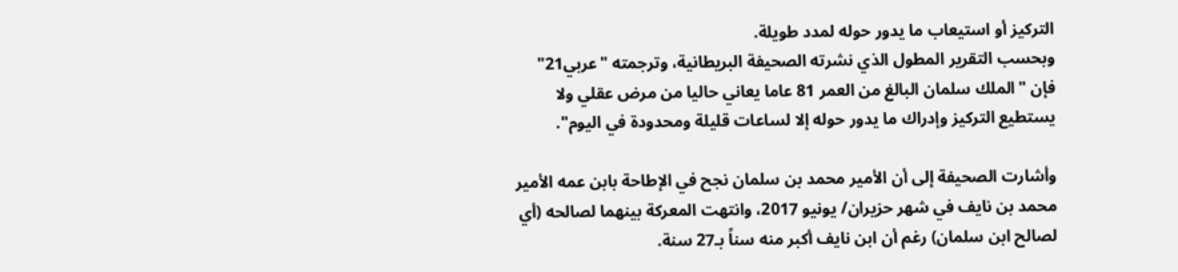التركيز أو استيعاب ما يدور حوله لمدد طويلة.
وبحسب التقرير المطول الذي نشرته الصحيفة البريطانية، وترجمته "عربي21" فإن "الملك سلمان البالغ من العمر 81 عاما يعاني حاليا من مرض عقلي ولا يستطيع التركيز وإدراك ما يدور حوله إلا لساعات قليلة ومحدودة في اليوم".

وأشارت الصحيفة إلى أن الأمير محمد بن سلمان نجح في الإطاحة بابن عمه الأمير محمد بن نايف في شهر حزيران/ يونيو 2017، وانتهت المعركة بينهما لصالحه (أي لصالح ابن سلمان) رغم أن ابن نايف أكبر منه سناً بـ27 سنة.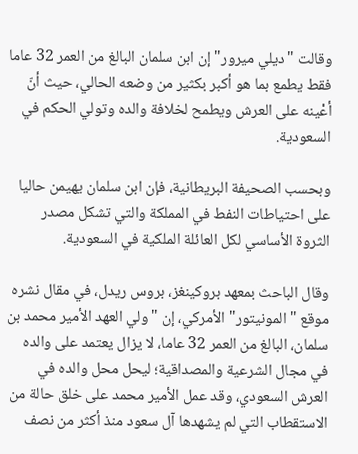وقالت "ديلي ميرور" إن ابن سلمان البالغ من العمر 32 عاما فقط يطمع بما هو أكبر بكثير من وضعه الحالي، حيث أنّ أعْينه على العرش ويطمح لخلافة والده وتولي الحكم في السعودية.

وبحسب الصحيفة البريطانية، فإن ابن سلمان يهيمن حاليا على احتياطات النفط في المملكة والتي تشكل مصدر الثروة الأساسي لكل العائلة الملكية في السعودية.

وقال الباحث بمعهد بروكينغز، بروس ريدل، في مقال نشره موقع "المونيتور" الأمركي، إن "ولي العهد الأمير محمد بن سلمان، البالغ من العمر 32 عاما، لا يزال يعتمد على والده في مجال الشرعية والمصداقية؛ ليحل محل والده في العرش السعودي، وقد عمل الأمير محمد على خلق حالة من الاستقطاب التي لم يشهدها آل سعود منذ أكثر من نصف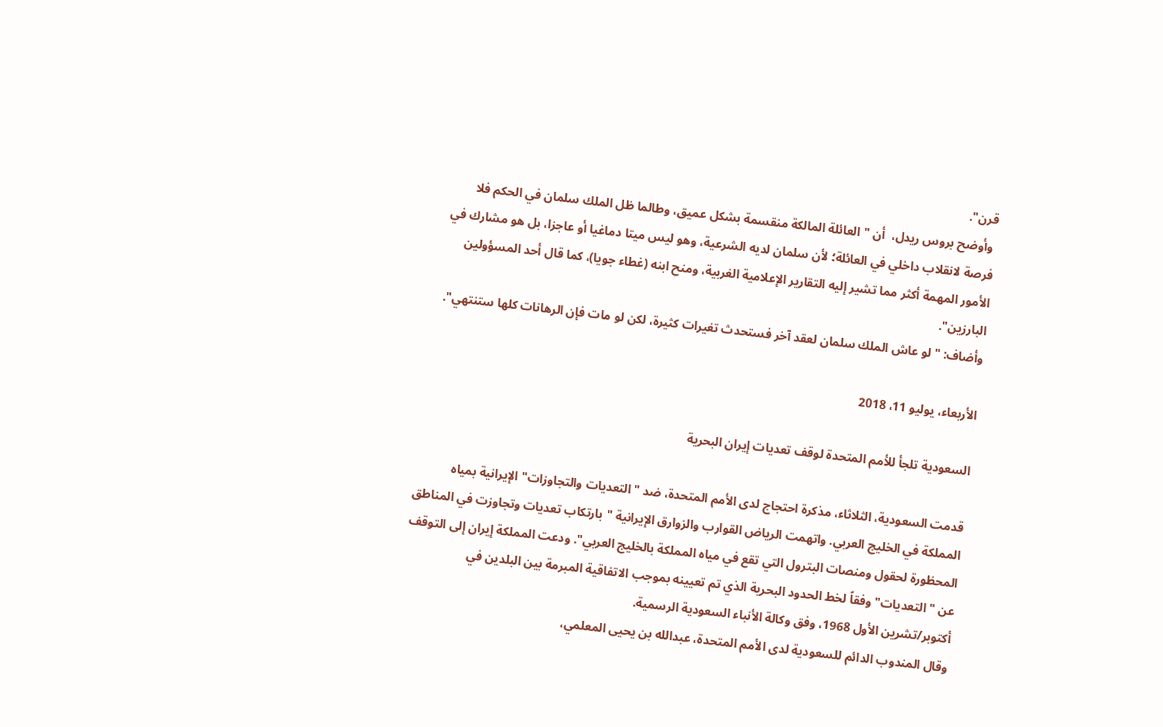قرن".
 وأوضح بروس ريدل،  أن "العائلة المالكة منقسمة بشكل عميق، وطالما ظل الملك سلمان في الحكم فلا فرصة لانقلاب داخلي في العائلة؛ لأن سلمان لديه الشرعية، وهو ليس ميتا دماغيا أو عاجزا، بل هو مشارك في الأمور المهمة أكثر مما تشير إليه التقارير الإعلامية الغربية، ومنح ابنه (غطاء جويا)، كما قال أحد المسؤولين البارزين".
وأضاف: "لو عاش الملك سلمان لعقد آخر فستحدث تغيرات كثيرة، لكن لو مات فإن الرهانات كلها ستنتهي".

الأربعاء، يوليو 11، 2018

السعودية تلجأ للأمم المتحدة لوقف تعديات إيران البحرية

قدمت السعودية، الثلاثاء، مذكرة احتجاج لدى الأمم المتحدة، ضد "التعديات والتجاوزات" الإيرانية بمياه المملكة في الخليج العربي. واتهمت الرياض القوارب والزوارق الإيرانية "بارتكاب تعديات وتجاوزت في المناطق المحظورة لحقول ومنصات البترول التي تقع في مياه المملكة بالخليج العربي". ودعت المملكة إيران إلى التوقف عن "التعديات" وفقاً لخط الحدود البحرية الذي تم تعيينه بموجب الاتفاقية المبرمة بين البلدين في أكتوبر/تشرين الأول 1968، وفق وكالة الأنباء السعودية الرسمية.
وقال المندوب الدائم للسعودية لدى الأمم المتحدة، عبدالله بن يحيى المعلمي،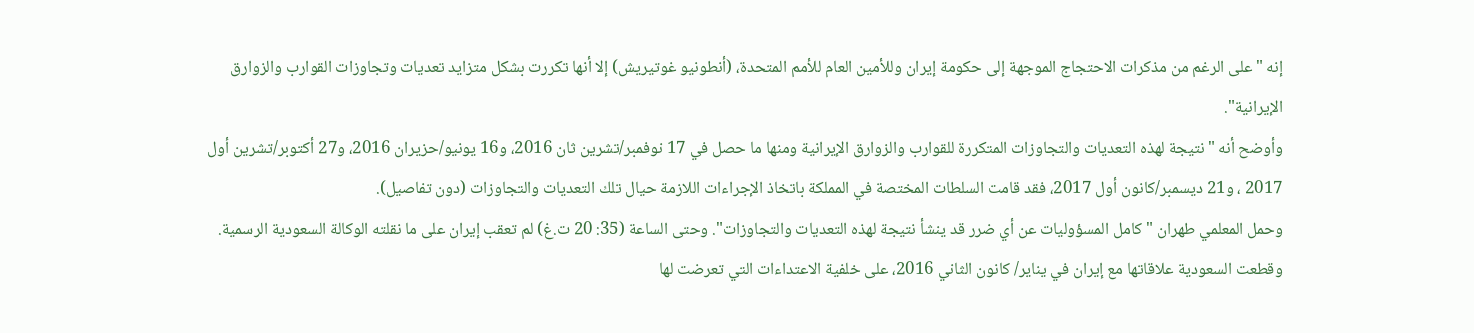إنه "على الرغم من مذكرات الاحتجاج الموجهة إلى حكومة إيران وللأمين العام للأمم المتحدة، (أنطونيو غوتيريش) إلا أنها تكررت بشكل متزايد تعديات وتجاوزات القوارب والزوارق الإيرانية".
وأوضح أنه "نتيجة لهذه التعديات والتجاوزات المتكررة للقوارب والزوارق الإيرانية ومنها ما حصل في 17 نوفمبر/تشرين ثان 2016، و16 يونيو/حزيران 2016، و27 أكتوبر/تشرين أول 2017 ، و21 ديسمبر/كانون أول 2017، فقد قامت السلطات المختصة في المملكة باتخاذ الإجراءات اللازمة حيال تلك التعديات والتجاوزات (دون تفاصيل).
وحمل المعلمي طهران "كامل المسؤوليات عن أي ضرر قد ينشأ نتيجة لهذه التعديات والتجاوزات". وحتى الساعة (35: 20 ت.غ) لم تعقب إيران على ما نقلته الوكالة السعودية الرسمية.
وقطعت السعودية علاقاتها مع إيران في يناير/ كانون الثاني 2016، على خلفية الاعتداءات التي تعرضت لها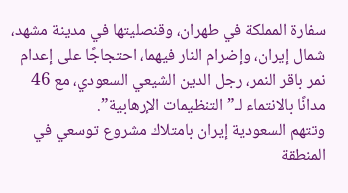سفارة المملكة في طهران، وقنصليتها في مدينة مشهد، شمال إيران، وإضرام النار فيهما، احتجاجًا على إعدام نمر باقر النمر، رجل الدين الشيعي السعودي، مع 46 مدانًا بالانتماء لـ”التنظيمات الإرهابية”.
وتتهم السعودية إيران بامتلاك مشروع توسعي في المنطقة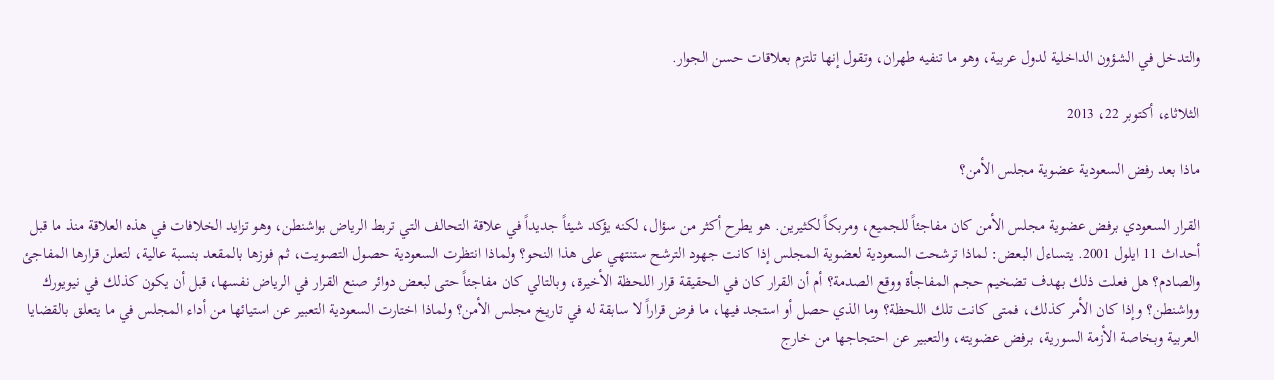والتدخل في الشؤون الداخلية لدول عربية، وهو ما تنفيه طهران، وتقول إنها تلتزم بعلاقات حسن الجوار.

الثلاثاء، أكتوبر 22، 2013

ماذا بعد رفض السعودية عضوية مجلس الأمن؟

القرار السعودي برفض عضوية مجلس الأمن كان مفاجئاً للجميع، ومربكاً لكثيرين. هو يطرح أكثر من سؤال، لكنه يؤكد شيئاً جديداً في علاقة التحالف التي تربط الرياض بواشنطن، وهو تزايد الخلافات في هذه العلاقة منذ ما قبل أحداث 11 ايلول 2001. يتساءل البعض: لماذا ترشحت السعودية لعضوية المجلس إذا كانت جهود الترشح ستنتهي على هذا النحو؟ ولماذا انتظرت السعودية حصول التصويت، ثم فوزها بالمقعد بنسبة عالية، لتعلن قرارها المفاجئ والصادم؟ هل فعلت ذلك بهدف تضخيم حجم المفاجأة ووقع الصدمة؟ أم أن القرار كان في الحقيقة قرار اللحظة الأخيرة، وبالتالي كان مفاجئاً حتى لبعض دوائر صنع القرار في الرياض نفسها، قبل أن يكون كذلك في نيويورك وواشنطن؟ وإذا كان الأمر كذلك، فمتى كانت تلك اللحظة؟ وما الذي حصل أو استجد فيها، ما فرض قراراً لا سابقة له في تاريخ مجلس الأمن؟ ولماذا اختارت السعودية التعبير عن استيائها من أداء المجلس في ما يتعلق بالقضايا العربية وبخاصة الأزمة السورية، برفض عضويته، والتعبير عن احتجاجها من خارج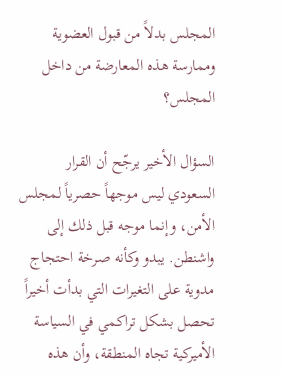المجلس بدلاً من قبول العضوية وممارسة هذه المعارضة من داخل المجلس؟

السؤال الأخير يرجّح أن القرار السعودي ليس موجهاً حصرياً لمجلس الأمن، وإنما موجه قبل ذلك إلى واشنطن. يبدو وكأنه صرخة احتجاج مدوية على التغيرات التي بدأت أخيراً تحصل بشكل تراكمي في السياسة الأميركية تجاه المنطقة، وأن هذه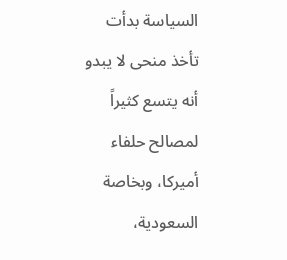السياسة بدأت تأخذ منحى لا يبدو أنه يتسع كثيراً لمصالح حلفاء أميركا، وبخاصة السعودية،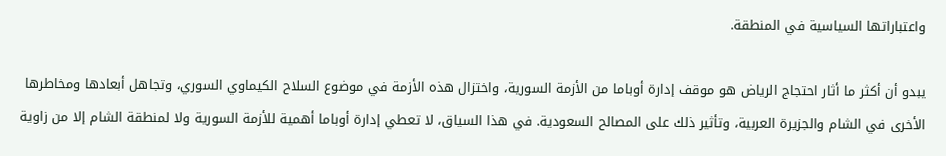واعتباراتها السياسية في المنطقة.

يبدو أن أكثر ما أثار احتجاج الرياض هو موقف إدارة أوباما من الأزمة السورية، واختزال هذه الأزمة في موضوع السلاح الكيماوي السوري، وتجاهل أبعادها ومخاطرها الأخرى في الشام والجزيرة العربية، وتأثير ذلك على المصالح السعودية. في هذا السياق، لا تعطي إدارة أوباما أهمية للأزمة السورية ولا لمنطقة الشام إلا من زاوية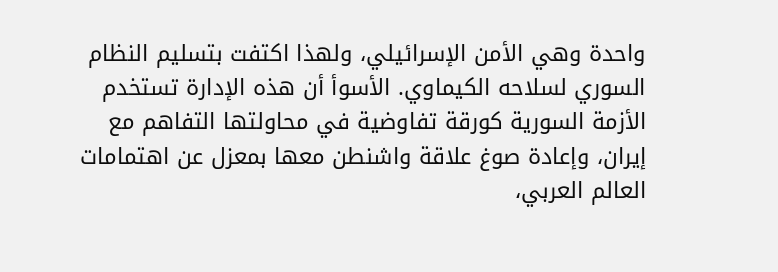واحدة وهي الأمن الإسرائيلي، ولهذا اكتفت بتسليم النظام السوري لسلاحه الكيماوي. الأسوأ أن هذه الإدارة تستخدم الأزمة السورية كورقة تفاوضية في محاولتها التفاهم مع إيران، وإعادة صوغ علاقة واشنطن معها بمعزل عن اهتمامات العالم العربي،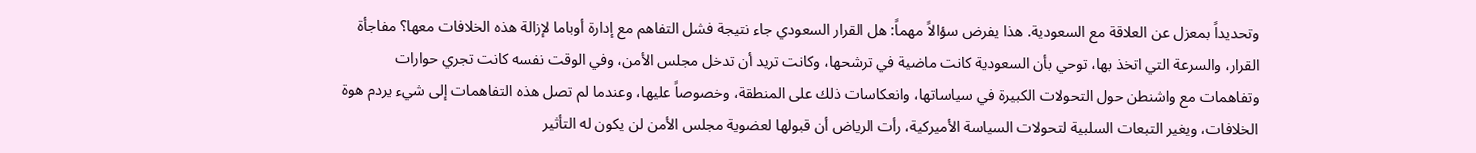وتحديداً بمعزل عن العلاقة مع السعودية. هذا يفرض سؤالاً مهماً: هل القرار السعودي جاء نتيجة فشل التفاهم مع إدارة أوباما لإزالة هذه الخلافات معها؟ مفاجأة القرار، والسرعة التي اتخذ بها، توحي بأن السعودية كانت ماضية في ترشحها، وكانت تريد أن تدخل مجلس الأمن، وفي الوقت نفسه كانت تجري حوارات وتفاهمات مع واشنطن حول التحولات الكبيرة في سياساتها، وانعكاسات ذلك على المنطقة، وخصوصاً عليها، وعندما لم تصل هذه التفاهمات إلى شيء يردم هوة الخلافات، ويغير التبعات السلبية لتحولات السياسة الأميركية، رأت الرياض أن قبولها لعضوية مجلس الأمن لن يكون له التأثير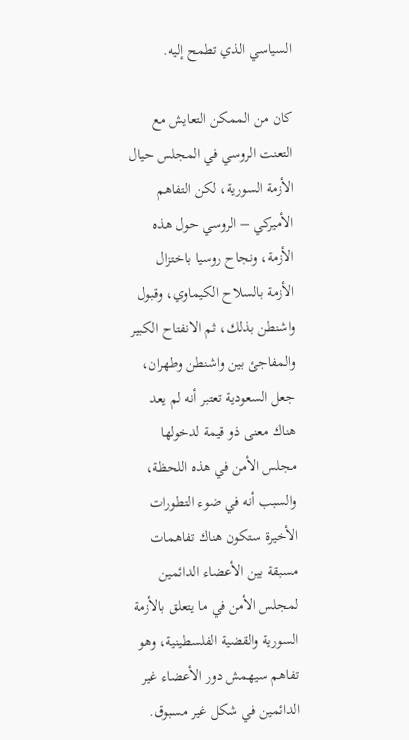السياسي الذي تطمح إليه.

كان من الممكن التعايش مع التعنت الروسي في المجلس حيال الأزمة السورية، لكن التفاهم الأميركي – الروسي حول هذه الأزمة، ونجاح روسيا باختزال الأزمة بالسلاح الكيماوي، وقبول واشنطن بذلك، ثم الانفتاح الكبير والمفاجئ بين واشنطن وطهران، جعل السعودية تعتبر أنه لم يعد هناك معنى ذو قيمة لدخولها مجلس الأمن في هذه اللحظة، والسبب أنه في ضوء التطورات الأخيرة ستكون هناك تفاهمات مسبقة بين الأعضاء الدائمين لمجلس الأمن في ما يتعلق بالأزمة السورية والقضية الفلسطينية، وهو تفاهم سيهمش دور الأعضاء غير الدائمين في شكل غير مسبوق.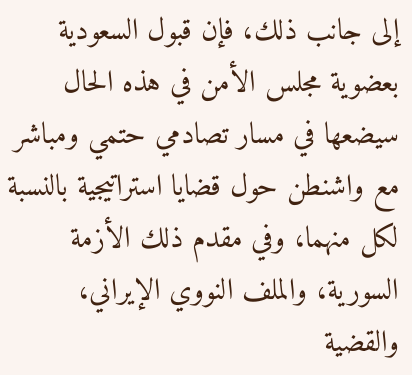إلى جانب ذلك، فإن قبول السعودية بعضوية مجلس الأمن في هذه الحال سيضعها في مسار تصادمي حتمي ومباشر مع واشنطن حول قضايا استراتيجية بالنسبة لكل منهما، وفي مقدم ذلك الأزمة السورية، والملف النووي الإيراني، والقضية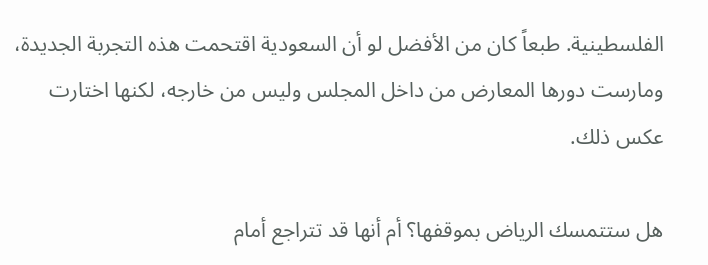الفلسطينية. طبعاً كان من الأفضل لو أن السعودية اقتحمت هذه التجربة الجديدة، ومارست دورها المعارض من داخل المجلس وليس من خارجه، لكنها اختارت عكس ذلك.

هل ستتمسك الرياض بموقفها؟ أم أنها قد تتراجع أمام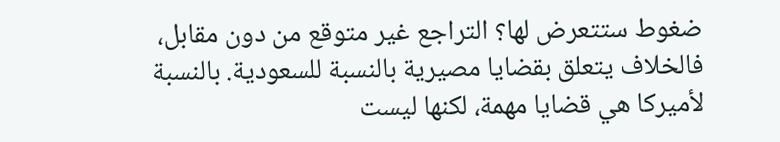ضغوط ستتعرض لها؟ التراجع غير متوقع من دون مقابل، فالخلاف يتعلق بقضايا مصيرية بالنسبة للسعودية. بالنسبة لأميركا هي قضايا مهمة، لكنها ليست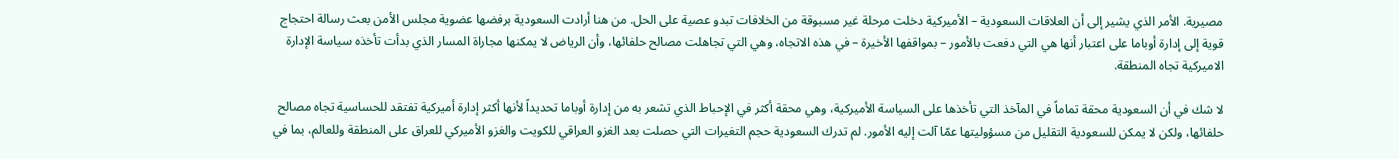مصيرية. الأمر الذي يشير إلى أن العلاقات السعودية – الأميركية دخلت مرحلة غير مسبوقة من الخلافات تبدو عصية على الحل. من هنا أرادت السعودية برفضها عضوية مجلس الأمن بعث رسالة احتجاج قوية إلى إدارة أوباما على اعتبار أنها هي التي دفعت بالأمور – بمواقفها الأخيرة – في هذه الاتجاه، وهي التي تجاهلت مصالح حلفائها، وأن الرياض لا يمكنها مجاراة المسار الذي بدأت تأخذه سياسة الإدارة الاميركية تجاه المنطقة.

لا شك في أن السعودية محقة تماماً في المآخذ التي تأخذها على السياسة الأميركية، وهي محقة أكثر في الإحباط الذي تشعر به من إدارة أوباما تحديداً لأنها أكثر إدارة أميركية تفتقد للحساسية تجاه مصالح حلفائها، ولكن لا يمكن للسعودية التقليل من مسؤوليتها عمّا آلت إليه الأمور. لم تدرك السعودية حجم التغيرات التي حصلت بعد الغزو العراقي للكويت والغزو الأميركي للعراق على المنطقة وللعالم، بما في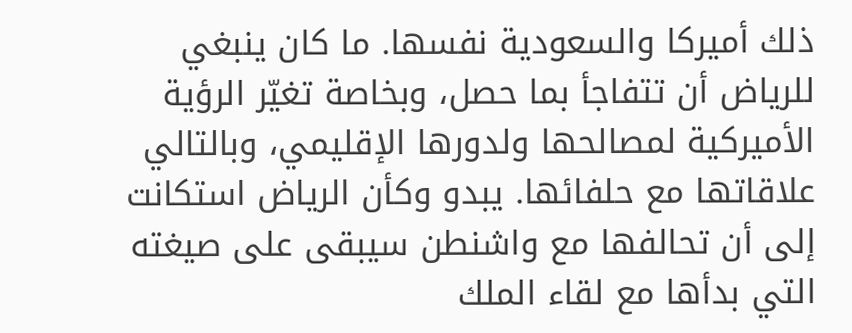ذلك أميركا والسعودية نفسها. ما كان ينبغي للرياض أن تتفاجأ بما حصل، وبخاصة تغيّر الرؤية الأميركية لمصالحها ولدورها الإقليمي، وبالتالي علاقاتها مع حلفائها. يبدو وكأن الرياض استكانت إلى أن تحالفها مع واشنطن سيبقى على صيغته التي بدأها مع لقاء الملك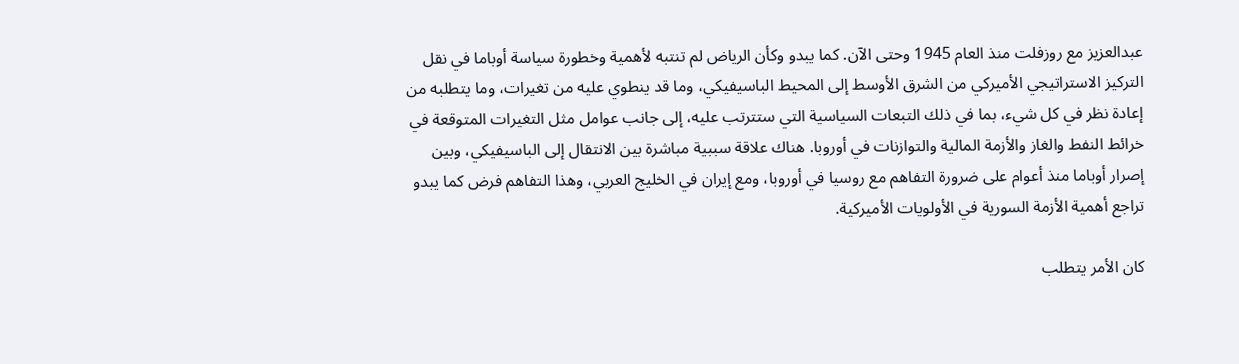عبدالعزيز مع روزفلت منذ العام 1945 وحتى الآن. كما يبدو وكأن الرياض لم تنتبه لأهمية وخطورة سياسة أوباما في نقل التركيز الاستراتيجي الأميركي من الشرق الأوسط إلى المحيط الباسيفيكي، وما قد ينطوي عليه من تغيرات، وما يتطلبه من إعادة نظر في كل شيء، بما في ذلك التبعات السياسية التي ستترتب عليه، إلى جانب عوامل مثل التغيرات المتوقعة في خرائط النفط والغاز والأزمة المالية والتوازنات في أوروبا. هناك علاقة سببية مباشرة بين الانتقال إلى الباسيفيكي، وبين إصرار أوباما منذ أعوام على ضرورة التفاهم مع روسيا في أوروبا، ومع إيران في الخليج العربي، وهذا التفاهم فرض كما يبدو تراجع أهمية الأزمة السورية في الأولويات الأميركية.

كان الأمر يتطلب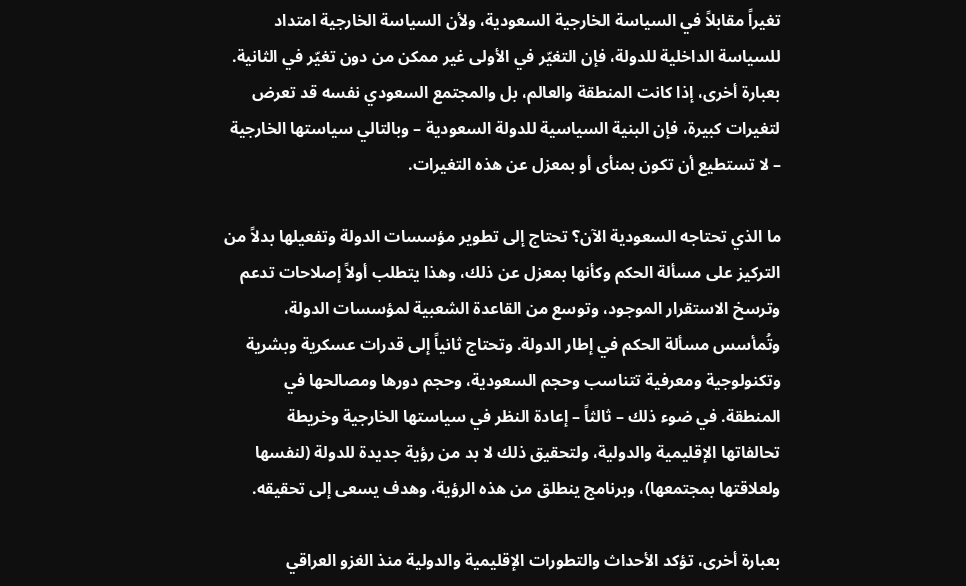تغيراً مقابلاً في السياسة الخارجية السعودية، ولأن السياسة الخارجية امتداد للسياسة الداخلية للدولة، فإن التغيّر في الأولى غير ممكن من دون تغيّر في الثانية. بعبارة أخرى، إذا كانت المنطقة والعالم، بل والمجتمع السعودي نفسه قد تعرض لتغيرات كبيرة، فإن البنية السياسية للدولة السعودية – وبالتالي سياستها الخارجية – لا تستطيع أن تكون بمنأى أو بمعزل عن هذه التغيرات.

ما الذي تحتاجه السعودية الآن؟ تحتاج إلى تطوير مؤسسات الدولة وتفعيلها بدلاً من التركيز على مسألة الحكم وكأنها بمعزل عن ذلك، وهذا يتطلب أولاً إصلاحات تدعم وترسخ الاستقرار الموجود، وتوسع من القاعدة الشعبية لمؤسسات الدولة، وتُمأسس مسألة الحكم في إطار الدولة. وتحتاج ثانياً إلى قدرات عسكرية وبشرية وتكنولوجية ومعرفية تتناسب وحجم السعودية، وحجم دورها ومصالحها في المنطقة. في ضوء ذلك – ثالثاً – إعادة النظر في سياستها الخارجية وخريطة تحالفاتها الإقليمية والدولية، ولتحقيق ذلك لا بد من رؤية جديدة للدولة (لنفسها ولعلاقتها بمجتمعها)، وبرنامج ينطلق من هذه الرؤية، وهدف يسعى إلى تحقيقه.

بعبارة أخرى، تؤكد الأحداث والتطورات الإقليمية والدولية منذ الغزو العراقي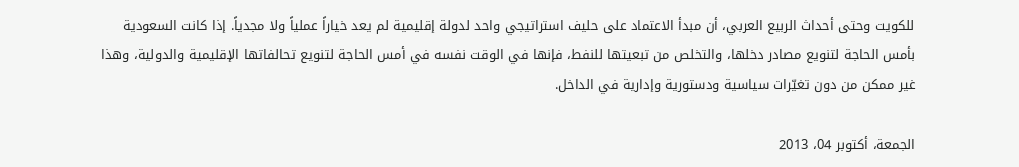للكويت وحتى أحداث الربيع العربي، أن مبدأ الاعتماد على حليف استراتيجي واحد لدولة إقليمية لم يعد خياراً عملياً ولا مجدياً. إذا كانت السعودية بأمس الحاجة لتنويع مصادر دخلها، والتخلص من تبعيتها للنفط، فإنها في الوقت نفسه في أمس الحاجة لتنويع تحالفاتها الإقليمية والدولية، وهذا غير ممكن من دون تغيّرات سياسية ودستورية وإدارية في الداخل.

الجمعة، أكتوبر 04، 2013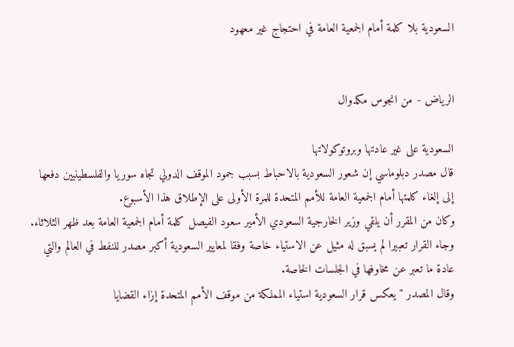السعودية بلا كلمة أمام الجمعية العامة في احتجاج غير معهود


الرياض - من انجوس مكدوال

السعودية على غير عادتها وبروتوكولاتها
قال مصدر دبلوماسي إن شعور السعودية بالاحباط بسبب جمود الموقف الدولي تجاه سوريا والفلسطينيين دفعها إلى إلغاء كلمتها أمام الجمعية العامة للأمم المتحدة للمرة الأولى على الإطلاق هذا الأسبوع.
وكان من المقرر أن يلقي وزير الخارجية السعودي الأمير سعود الفيصل كلمة أمام الجمعية العامة بعد ظهر الثلاثاء.
وجاء القرار تعبيرا لم يسبق له مثيل عن الاستياء خاصة وفقا لمعايير السعودية أكبر مصدر للنفط في العالم والتي عادة ما تعبر عن مخاوفها في الجلسات الخاصة.
وقال المصدر "يعكس قرار السعودية استياء المملكة من موقف الأمم المتحدة إزاء القضايا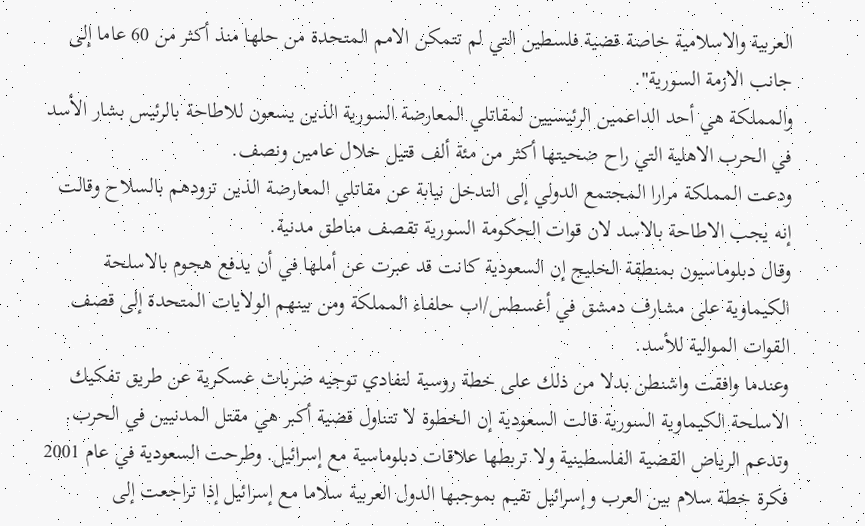العربية والاسلامية خاصة قضية فلسطين التي لم تتمكن الامم المتحدة من حلها منذ أكثر من 60 عاما إلى جانب الازمة السورية".
والمملكة هي أحد الداعمين الرئيسيين لمقاتلي المعارضة السورية الذين يسعون للاطاحة بالرئيس بشار الأسد في الحرب الاهلية التي راح ضحيتها أكثر من مئة ألف قتيل خلال عامين ونصف.
ودعت المملكة مرارا المجتمع الدولي إلى التدخل نيابة عن مقاتلي المعارضة الذين تزودهم بالسلاح وقالت إنه يجب الاطاحة بالاسد لان قوات الحكومة السورية تقصف مناطق مدنية.
وقال دبلوماسيون بمنطقة الخليج إن السعودية كانت قد عبرت عن أملها في أن يدفع هجوم بالاسلحة الكيماوية على مشارف دمشق في أغسطس/اب حلفاء المملكة ومن بينهم الولايات المتحدة إلى قصف القوات الموالية للأسد.
وعندما وافقت واشنطن بدلا من ذلك على خطة روسية لتفادي توجيه ضربات عسكرية عن طريق تفكيك الاسلحة الكيماوية السورية قالت السعودية إن الخطوة لا تتناول قضية أكبر هي مقتل المدنيين في الحرب.
وتدعم الرياض القضية الفلسطينية ولا تربطها علاقات دبلوماسية مع إسرائيل. وطرحت السعودية في عام 2001 فكرة خطة سلام بين العرب وإسرائيل تقيم بموجبها الدول العربية سلاما مع إسرائيل إذا تراجعت إلى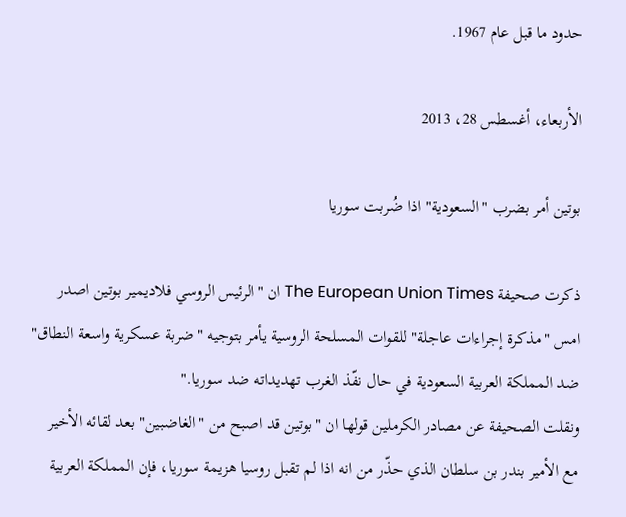حدود ما قبل عام 1967.

الأربعاء، أغسطس 28، 2013

بوتين أمر بضرب "السعودية" اذا ضُربت سوريا

ذكرت صحيفة The European Union Times ان "الرئيس الروسي فلاديمير بوتين اصدر امس "مذكرة إجراءات عاجلة" للقوات المسلحة الروسية يأمر بتوجيه "ضربة عسكرية واسعة النطاق" ضد المملكة العربية السعودية في حال نفّذ الغرب تهديداته ضد سوريا."
ونقلت الصحيفة عن مصادر الكرملين قولها ان "بوتين قد اصبح من "الغاضبين" بعد لقائه الأخير مع الأمير بندر بن سلطان الذي حذّر من انه اذا لم تقبل روسيا هزيمة سوريا، فإن المملكة العربية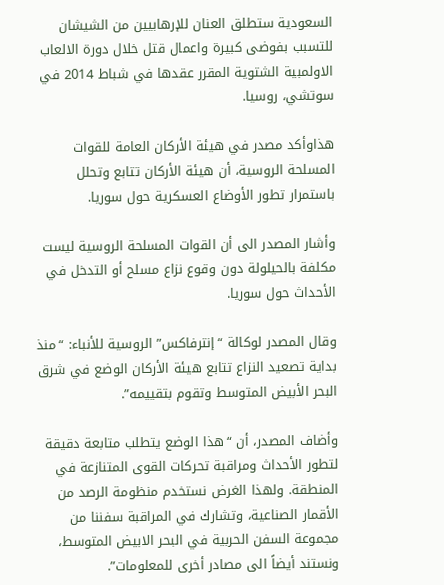السعودية ستطلق العنان للإرهابيين من الشيشان للتسبب بفوضى كبيرة واعمال قتل خلال دورة الالعاب الاولمبية الشتوية المقرر عقدها في شباط 2014 في سوتشي، روسيا.

هذاوأكد مصدر في هيئة الأركان العامة للقوات المسلحة الروسية، أن هيئة الأركان تتابع وتحلل باستمرار تطور الأوضاع العسكرية حول سوريا.

وأشار المصدر الى أن القوات المسلحة الروسية ليست مكلفة بالحيلولة دون وقوع نزاع مسلح أو التدخل في الأحداث حول سوريا.

وقال المصدر لوكالة “إنترفاكس” الروسية للأنباء: “منذ بداية تصعيد النزاع تتابع هيئة الأركان الوضع في شرق البحر الأبيض المتوسط وتقوم بتقييمه”.

وأضاف المصدر، أن “هذا الوضع يتطلب متابعة دقيقة لتطور الأحداث ومراقبة تحركات القوى المتنازعة في المنطقة. ولهذا الغرض نستخدم منظومة الرصد من الأقمار الصناعية، وتشارك في المراقبة سفننا من مجموعة السفن الحربية في البحر الابيض المتوسط، ونستند أيضاً الى مصادر أخرى للمعلومات”.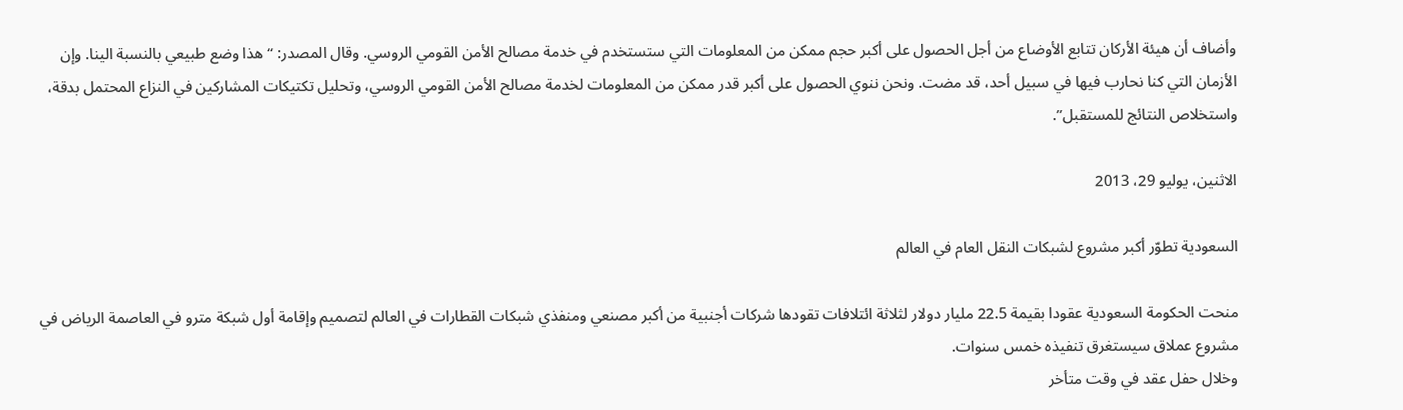وأضاف أن هيئة الأركان تتابع الأوضاع من أجل الحصول على أكبر حجم ممكن من المعلومات التي ستستخدم في خدمة مصالح الأمن القومي الروسي. وقال المصدر: “هذا وضع طبيعي بالنسبة الينا. وإن الأزمان التي كنا نحارب فيها في سبيل أحد، قد مضت. ونحن ننوي الحصول على أكبر قدر ممكن من المعلومات لخدمة مصالح الأمن القومي الروسي، وتحليل تكتيكات المشاركين في النزاع المحتمل بدقة، واستخلاص النتائج للمستقبل”.

الاثنين، يوليو 29، 2013

السعودية تطوّر أكبر مشروع لشبكات النقل العام في العالم

منحت الحكومة السعودية عقودا بقيمة 22.5 مليار دولار لثلاثة ائتلافات تقودها شركات أجنبية من أكبر مصنعي ومنفذي شبكات القطارات في العالم لتصميم وإقامة أول شبكة مترو في العاصمة الرياض في مشروع عملاق سيستغرق تنفيذه خمس سنوات.
وخلال حفل عقد في وقت متأخر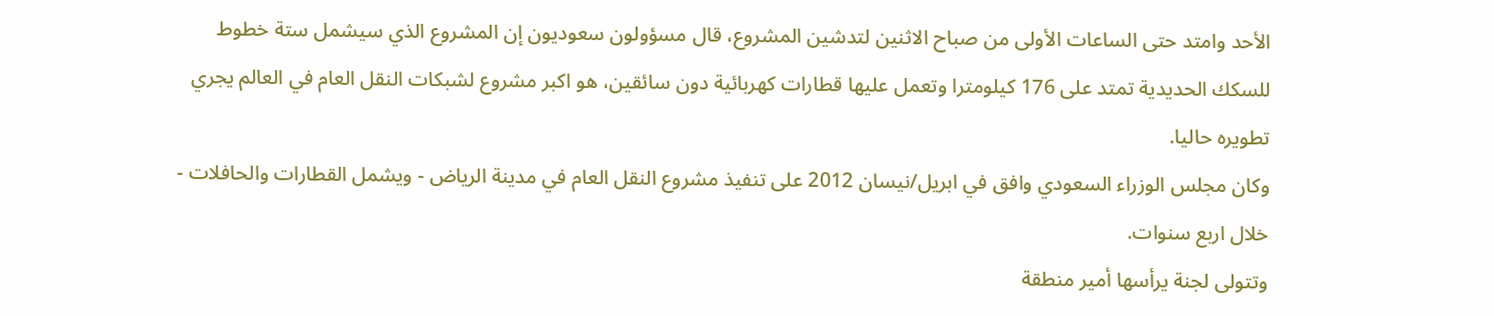الأحد وامتد حتى الساعات الأولى من صباح الاثنين لتدشين المشروع، قال مسؤولون سعوديون إن المشروع الذي سيشمل ستة خطوط للسكك الحديدية تمتد على 176 كيلومترا وتعمل عليها قطارات كهربائية دون سائقين، هو اكبر مشروع لشبكات النقل العام في العالم يجري تطويره حاليا.
وكان مجلس الوزراء السعودي وافق في ابريل/نيسان 2012 على تنفيذ مشروع النقل العام في مدينة الرياض - ويشمل القطارات والحافلات - خلال اربع سنوات.
وتتولى لجنة يرأسها أمير منطقة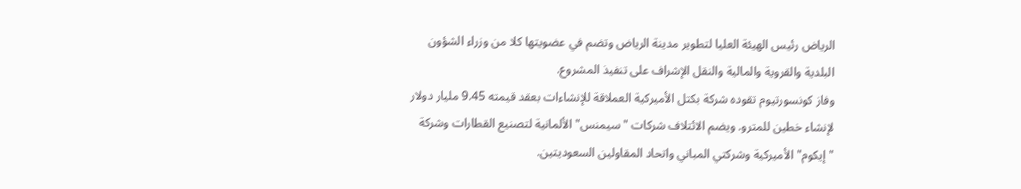الرياض رئيس الهيئة العليا لتطوير مدينة الرياض وتضم في عضويتها كلا من وزراء الشؤون البلدية والقروية والمالية والنقل الإشراف على تنفيذ المشروع.
وفاز كونسورتيوم تقوده شركة بكتل الأميركية العملاقة للإنشاءات بعقد قيمته 9.45 مليار دولار لإنشاء خطين للمترو. ويضم الائتلاف شركات "سيمنس" الألمانية لتصنيع القطارات وشركة "إيكوم" الأميركية وشركتي المباني واتحاد المقاولين السعوديتين.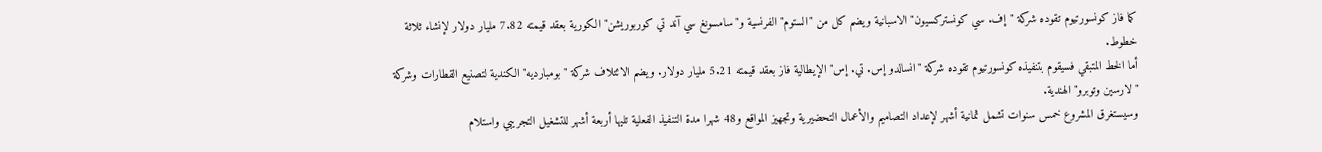كما فاز كونسورتيوم تقوده شركة "إف. سي كونستركسيون" الاسبانية ويضم كل من "الستوم" الفرنسية و"سامسونغ سي آند تي كوربوريشن" الكورية بعقد قيمته 7.82 مليار دولار لإنشاء ثلاثة خطوط.
أما الخط المتبقي فسيقوم بتنفيذه كونسورتيوم تقوده شركة "انسالدو إس. تي. إس" الإيطالية فاز بعقد قيمته 5.21 مليار دولار. ويضم الائتلاف شركة "بومبارديه" الكندية لتصنيع القطارات وشركة "لارسين وتوبرو" الهندية.
وسيستغرق المشروع خمس سنوات تشمل ثمانية أشهر لإعداد التصاميم والأعمال التحضيرية وتجهيز المواقع و48 شهرا مدة التنفيذ الفعلية تليها أربعة أشهر للتشغيل التجريبي واستلام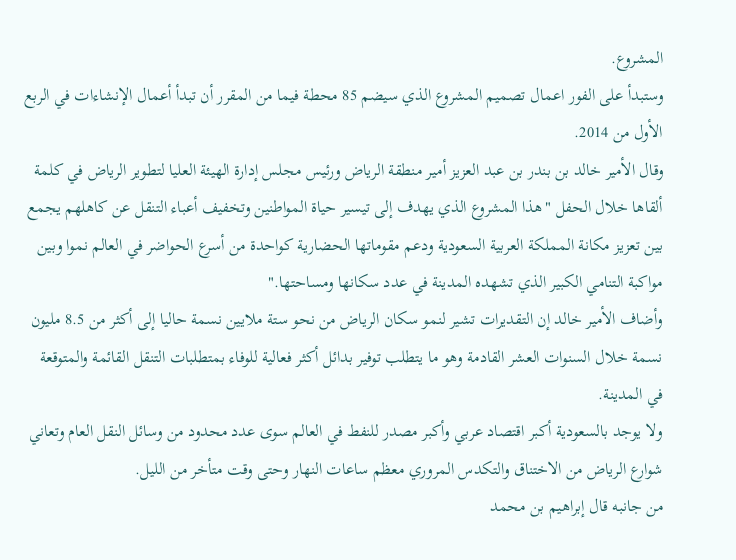المشروع.
وستبدأ على الفور اعمال تصميم المشروع الذي سيضم 85 محطة فيما من المقرر أن تبدأ أعمال الإنشاءات في الربع الأول من 2014.
وقال الأمير خالد بن بندر بن عبد العزيز أمير منطقة الرياض ورئيس مجلس إدارة الهيئة العليا لتطوير الرياض في كلمة ألقاها خلال الحفل "هذا المشروع الذي يهدف إلى تيسير حياة المواطنين وتخفيف أعباء التنقل عن كاهلهم يجمع بين تعزيز مكانة المملكة العربية السعودية ودعم مقوماتها الحضارية كواحدة من أسرع الحواضر في العالم نموا وبين مواكبة التنامي الكبير الذي تشهده المدينة في عدد سكانها ومساحتها."
وأضاف الأمير خالد إن التقديرات تشير لنمو سكان الرياض من نحو ستة ملايين نسمة حاليا إلى أكثر من 8.5 مليون نسمة خلال السنوات العشر القادمة وهو ما يتطلب توفير بدائل أكثر فعالية للوفاء بمتطلبات التنقل القائمة والمتوقعة في المدينة.
ولا يوجد بالسعودية أكبر اقتصاد عربي وأكبر مصدر للنفط في العالم سوى عدد محدود من وسائل النقل العام وتعاني شوارع الرياض من الاختناق والتكدس المروري معظم ساعات النهار وحتى وقت متأخر من الليل.
من جانبه قال إبراهيم بن محمد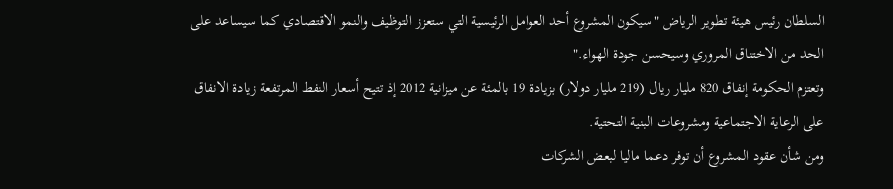السلطان رئيس هيئة تطوير الرياض "سيكون المشروع أحد العوامل الرئيسية التي ستعزز التوظيف والنمو الاقتصادي كما سيساعد على الحد من الاختناق المروري وسيحسن جودة الهواء."
وتعتزم الحكومة إنفاق 820 مليار ريال (219 مليار دولار) بزيادة 19 بالمئة عن ميزانية 2012 إذ تتيح أسعار النفط المرتفعة زيادة الانفاق على الرعاية الاجتماعية ومشروعات البنية التحتية.
ومن شأن عقود المشروع أن توفر دعما ماليا لبعض الشركات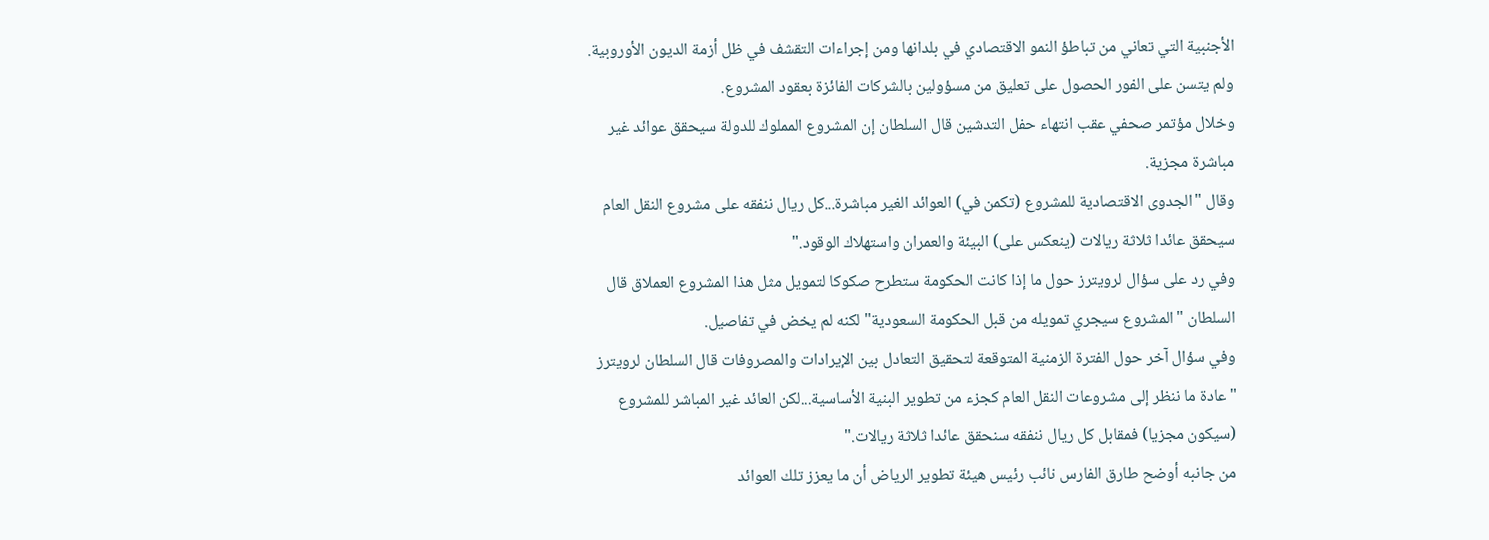الأجنبية التي تعاني من تباطؤ النمو الاقتصادي في بلدانها ومن إجراءات التقشف في ظل أزمة الديون الأوروبية.
ولم يتسن على الفور الحصول على تعليق من مسؤولين بالشركات الفائزة بعقود المشروع.
وخلال مؤتمر صحفي عقب انتهاء حفل التدشين قال السلطان إن المشروع المملوك للدولة سيحقق عوائد غير مباشرة مجزية.
وقال "الجدوى الاقتصادية للمشروع (تكمن في) العوائد الغير مباشرة...كل ريال ننفقه على مشروع النقل العام سيحقق عائدا ثلاثة ريالات (ينعكس على) البيئة والعمران واستهلاك الوقود."
وفي رد على سؤال لرويترز حول ما إذا كانت الحكومة ستطرح صكوكا لتمويل مثل هذا المشروع العملاق قال السلطان "المشروع سيجري تمويله من قبل الحكومة السعودية" لكنه لم يخض في تفاصيل.
وفي سؤال آخر حول الفترة الزمنية المتوقعة لتحقيق التعادل بين الإيرادات والمصروفات قال السلطان لرويترز "عادة ما ننظر إلى مشروعات النقل العام كجزء من تطوير البنية الأساسية...لكن العائد غير المباشر للمشروع (سيكون مجزيا) فمقابل كل ريال ننفقه سنحقق عائدا ثلاثة ريالات."
من جانبه أوضح طارق الفارس نائب رئيس هيئة تطوير الرياض أن ما يعزز تلك العوائد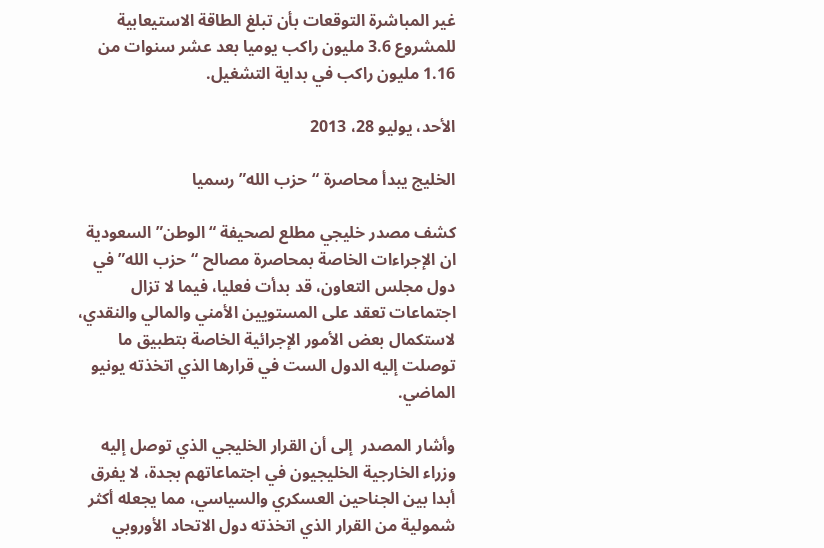غير المباشرة التوقعات بأن تبلغ الطاقة الاستيعابية للمشروع 3.6 مليون راكب يوميا بعد عشر سنوات من 1.16 مليون راكب في بداية التشغيل.

الأحد، يوليو 28، 2013

الخليج يبدأ محاصرة “حزب الله” رسميا

كشف مصدر خليجي مطلع لصحيفة “الوطن” السعودية ان الإجراءات الخاصة بمحاصرة مصالح “حزب الله” في دول مجلس التعاون، قد بدأت فعليا، فيما لا تزال اجتماعات تعقد على المستويين الأمني والمالي والنقدي، لاستكمال بعض الأمور الإجرائية الخاصة بتطبيق ما توصلت إليه الدول الست في قرارها الذي اتخذته يونيو الماضي.

وأشار المصدر  إلى أن القرار الخليجي الذي توصل إليه وزراء الخارجية الخليجيون في اجتماعاتهم بجدة، لا يفرق أبدا بين الجناحين العسكري والسياسي، مما يجعله أكثر شمولية من القرار الذي اتخذته دول الاتحاد الأوروبي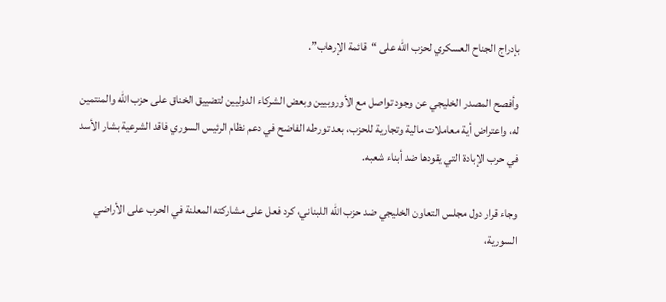بإدراج الجناح العسكري لحزب الله على “قائمة الإرهاب”.

وأفصح المصدر الخليجي عن وجود تواصل مع الأوروبيين وبعض الشركاء الدوليين لتضييق الخناق على حزب الله والمنتمين له، واعتراض أية معاملات مالية وتجارية للحزب، بعد تورطه الفاضح في دعم نظام الرئيس السوري فاقد الشرعية بشار الأسد في حرب الإبادة التي يقودها ضد أبناء شعبه.

وجاء قرار دول مجلس التعاون الخليجي ضد حزب الله اللبناني، كرد فعل على مشاركته المعلنة في الحرب على الأراضي السورية،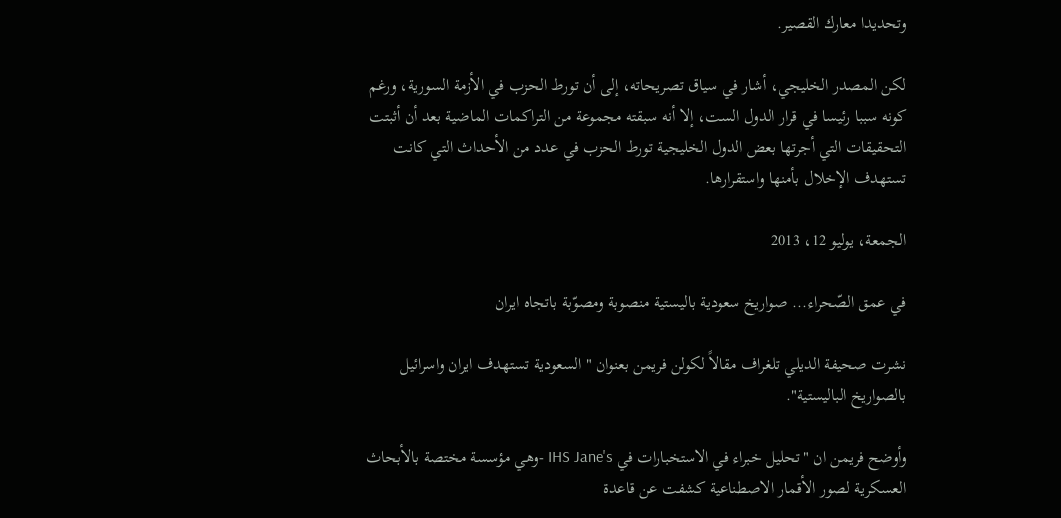وتحديدا معارك القصير.

لكن المصدر الخليجي، أشار في سياق تصريحاته، إلى أن تورط الحزب في الأزمة السورية، ورغم كونه سببا رئيسا في قرار الدول الست، إلا أنه سبقته مجموعة من التراكمات الماضية بعد أن أثبتت التحقيقات التي أجرتها بعض الدول الخليجية تورط الحزب في عدد من الأحداث التي كانت تستهدف الإخلال بأمنها واستقرارها.

الجمعة، يوليو 12، 2013

في عمق الصّحراء... صواريخ سعودية باليستية منصوبة ومصوّبة باتجاه ايران

نشرت صحيفة الديلي تلغراف مقالاً لكولن فريمن بعنوان " السعودية تستهدف ايران واسرائيل بالصواريخ الباليستية".

وأوضح فريمن ان "تحليل خبراء في الاستخبارات في IHS Jane's -وهي مؤسسة مختصة بالأبحاث العسكرية لصور الأقمار الاصطناعية كشفت عن قاعدة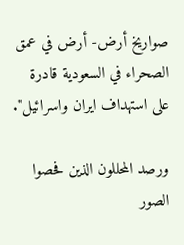صواريخ أرض- أرض في عمق الصحراء في السعودية قادرة على استهداف ايران واسرائيل".

ورصد المحللون الذين فحصوا الصور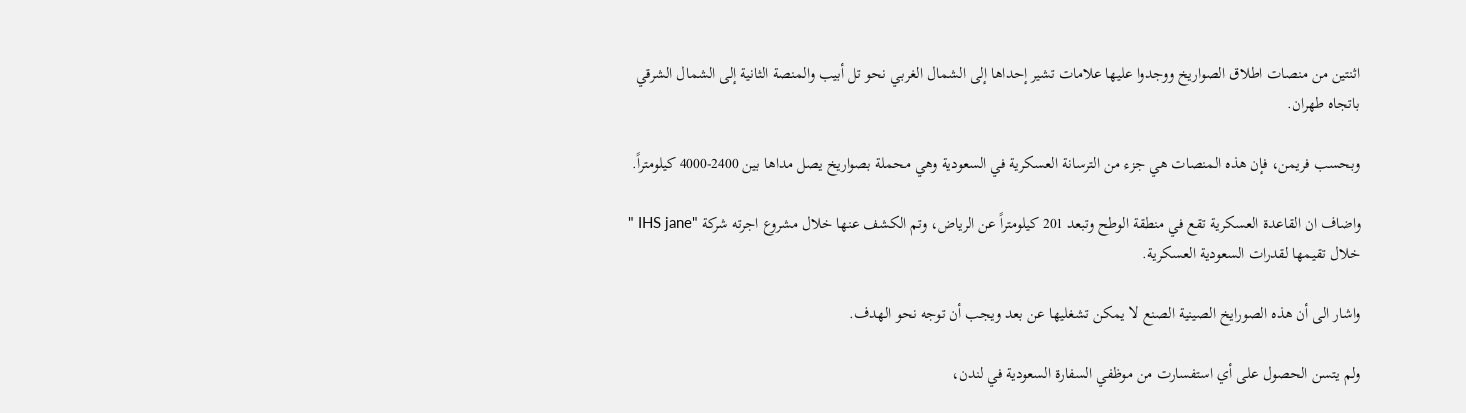اثنتين من منصات اطلاق الصواريخ ووجدوا عليها علامات تشير إحداها إلى الشمال الغربي نحو تل أبيب والمنصة الثانية إلى الشمال الشرقي باتجاه طهران.

وبحسب فريمن، فإن هذه المنصات هي جزء من الترسانة العسكرية في السعودية وهي محملة بصواريخ يصل مداها بين 2400-4000 كيلومتراً.

واضاف ان القاعدة العسكرية تقع في منطقة الوطح وتبعد 201 كيلومتراً عن الرياض، وتم الكشف عنها خلال مشروع اجرته شركة "IHS jane " خلال تقيمها لقدرات السعودية العسكرية.

واشار الى أن هذه الصورايخ الصينية الصنع لا يمكن تشغليها عن بعد ويجب أن توجه نحو الهدف.

ولم يتسن الحصول على أي استفسارت من موظفي السفارة السعودية في لندن،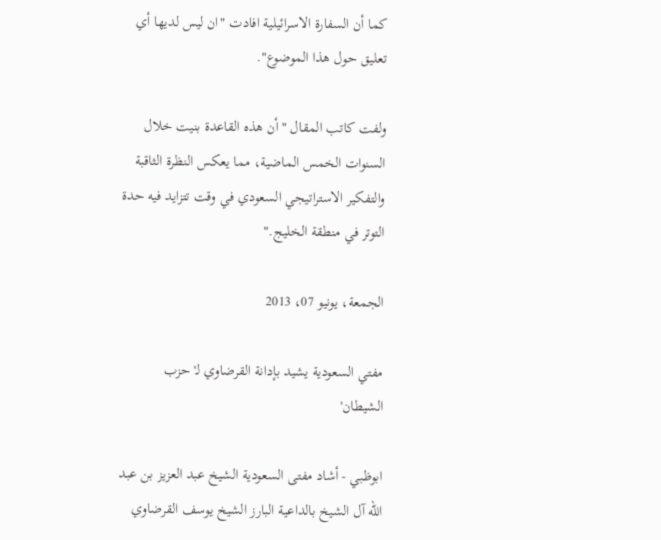كما أن السفارة الاسرائيلية افادت "ان ليس لديها أي تعليق حول هذا الموضوع".

ولفت كاتب المقال "أن هذه القاعدة بنيت خلال السنوات الخمس الماضية، مما يعكس النظرة الثاقبة والتفكير الاستراتيجي السعودي في وقت تتزايد فيه حدة التوتر في منطقة الخليج."

الجمعة، يونيو 07، 2013

مفتي السعودية يشيد بإدانة القرضاوي لـ'حزب الشيطان'

ابوظبي - أشاد مفتى السعودية الشيخ عبد العزيز بن عبد الله آل الشيخ بالداعية البارز الشيخ يوسف القرضاوي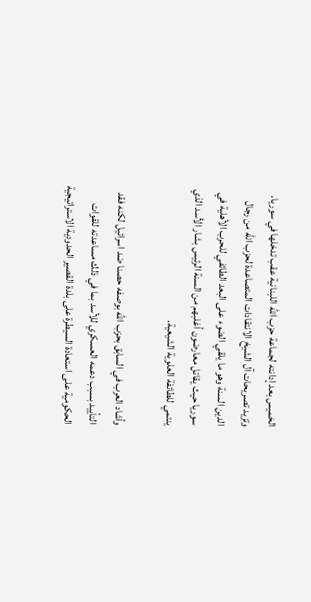الخميس بعد إدانته لجماعة حزب الله اللبنانية عقب تدخلها في سوريا. وتزيد تصريحات آل الشيخ الانتقادات المتصاعدة لحزب الله من رجال الدين السنة وهو ما يلقي الضوء على البعد الطائفي للحرب الأهلية في سوريا حيث يقاتل معارضون أغلبهم من السنة الرئيس بشار الأسد الذي ينتمي للطائفة العلوية الشيعية.

وأشاد العرب في السابق بحزب الله بوصفه حصنا ضد اسرائيل لكنه فقد التأييد بسبب دعمه العسكري للأسد بما في ذلك مساعدته للقوات الحكومية على استعادة السيطرة على بلدة القصير الحدودية الاستراتيجية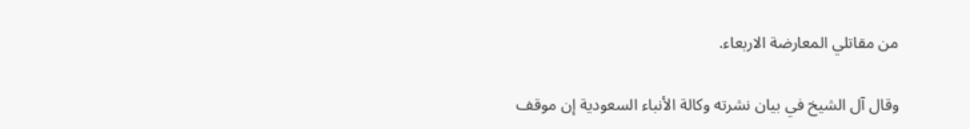من مقاتلي المعارضة الاربعاء.

وقال آل الشيخ في بيان نشرته وكالة الأنباء السعودية إن موقف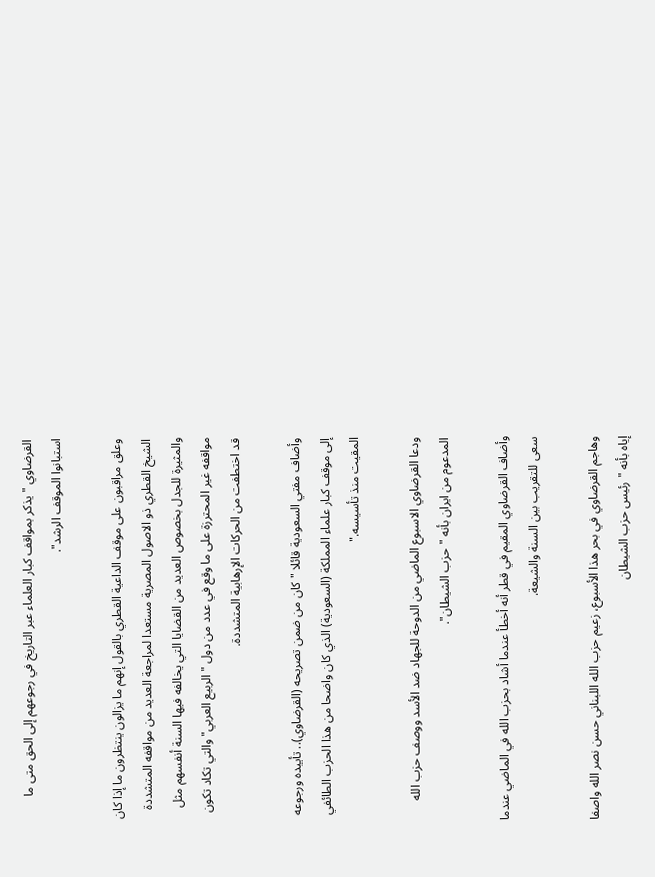القرضاوي "يذكر بمواقف كبار العلماء عبر التاريخ في رجوعهم إلى الحق متى ما استبانوا الموقف الرشد".

وعلق مراقبون على موقف الداعية القطري بالقول إنهم ما يزالون ينتظرون ما إذا كان الشيخ القطري ذو الاصول المصرية مستعدا لمراجعة العديد من مواقفه المتشددة والمثيرة للجدل بخصوص العديد من القضايا التي يخالفه فيها السنة أنفسهم مثل مواقفه غير المحترزة على ما وقع في عدد من دول "الربيع العربي" والتي تكاد تكون قد اختطفت من الحركات الإرهابية المتشددة.

وأضاف مفتي السعودية قائلا "كان من ضمن تصريحه (القرضاوي).. تأييده ورجوعه إلى موقف كبار علماء المملكة (السعودية) الذي كان واضحا من هذا الحزب الطائفي المقيت منذ تأسيسه."

ودعا القرضاوي الاسبوع الماضي من الدوحة للجهاد ضد الأسد ووصف حزب الله المدعوم من ايران بأنه "حزب الشيطان".

وأضاف القرضاوي المقيم في قطر أنه أخطأ عندما أشاد بحزب الله في الماضي عندما سعى للتقريب بين السنة والشيعة.

وهاجم القرضاوي في بحر هذا الأسبوع، زعيم حزب الله اللبناني حسن نصر الله واصفا إياه بأنه "رئيس حزب الشيطان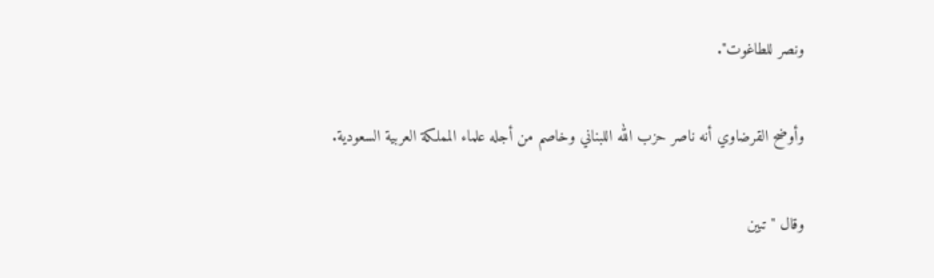ونصر للطاغوت".

وأوضح القرضاوي أنه ناصر حزب الله اللبناني وخاصم من أجله علماء المملكة العربية السعودية.

وقال "تبين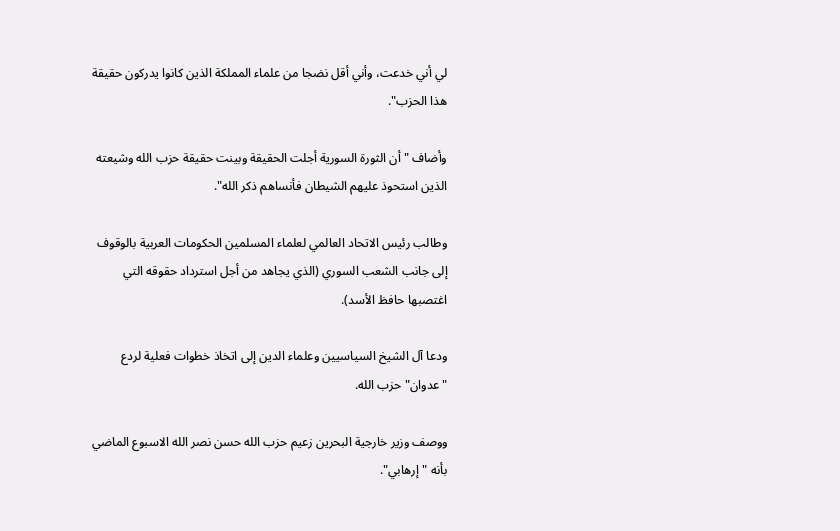لي أني خدعت، وأني أقل نضجا من علماء المملكة الذين كانوا يدركون حقيقة هذا الحزب".

وأضاف "أن الثورة السورية أجلت الحقيقة وبينت حقيقة حزب الله وشيعته الذين استحوذ عليهم الشيطان فأنساهم ذكر الله".

وطالب رئيس الاتحاد العالمي لعلماء المسلمين الحكومات العربية بالوقوف إلى جانب الشعب السوري (الذي يجاهد من أجل استرداد حقوقه التي اغتصبها حافظ الأسد).

ودعا آل الشيخ السياسيين وعلماء الدين إلى اتخاذ خطوات فعلية لردع "عدوان" حزب الله.

ووصف وزير خارجية البحرين زعيم حزب الله حسن نصر الله الاسبوع الماضي بأنه "إرهابي".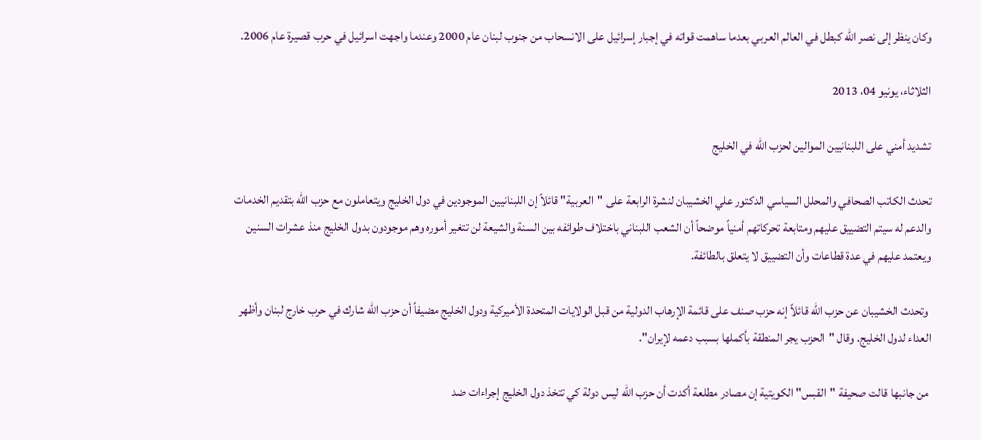وكان ينظر إلى نصر الله كبطل في العالم العربي بعدما ساهمت قواته في إجبار إسرائيل على الانسحاب من جنوب لبنان عام 2000 وعندما واجهت اسرائيل في حرب قصيرة عام 2006.

الثلاثاء، يونيو 04، 2013

تشديد أمني على اللبنانيين الموالين لحزب الله في الخليج

تحدث الكاتب الصحافي والمحلل السياسي الدكتور علي الخشيبان لنشرة الرابعة على "العربية" قائلاً إن اللبنانيين الموجودين في دول الخليج ويتعاملون مع حزب الله بتقديم الخدمات والدعم له سيتم التضييق عليهم ومتابعة تحركاتهم أمنياً موضحاً أن الشعب اللبناني باختلاف طوائفه بين السنة والشيعة لن تتغير أموره وهم موجودون بدول الخليج منذ عشرات السنين ويعتمد عليهم في عدة قطاعات وأن التضييق لا يتعلق بالطائفة.

 وتحدث الخشيبان عن حزب الله قائلاً إنه حزب صنف على قائمة الإرهاب الدولية من قبل الولايات المتحدة الأميركية ودول الخليج مضيفاً أن حزب الله شارك في حرب خارج لبنان وأظهر العداء لدول الخليج. وقال "الحزب يجر المنطقة بأكملها بسبب دعمه لإيران".

 من جانبها قالت صحيفة "القبس" الكويتية إن مصادر مطلعة أكدت أن حزب الله ليس دولة كي تتخذ دول الخليج إجراءات ضد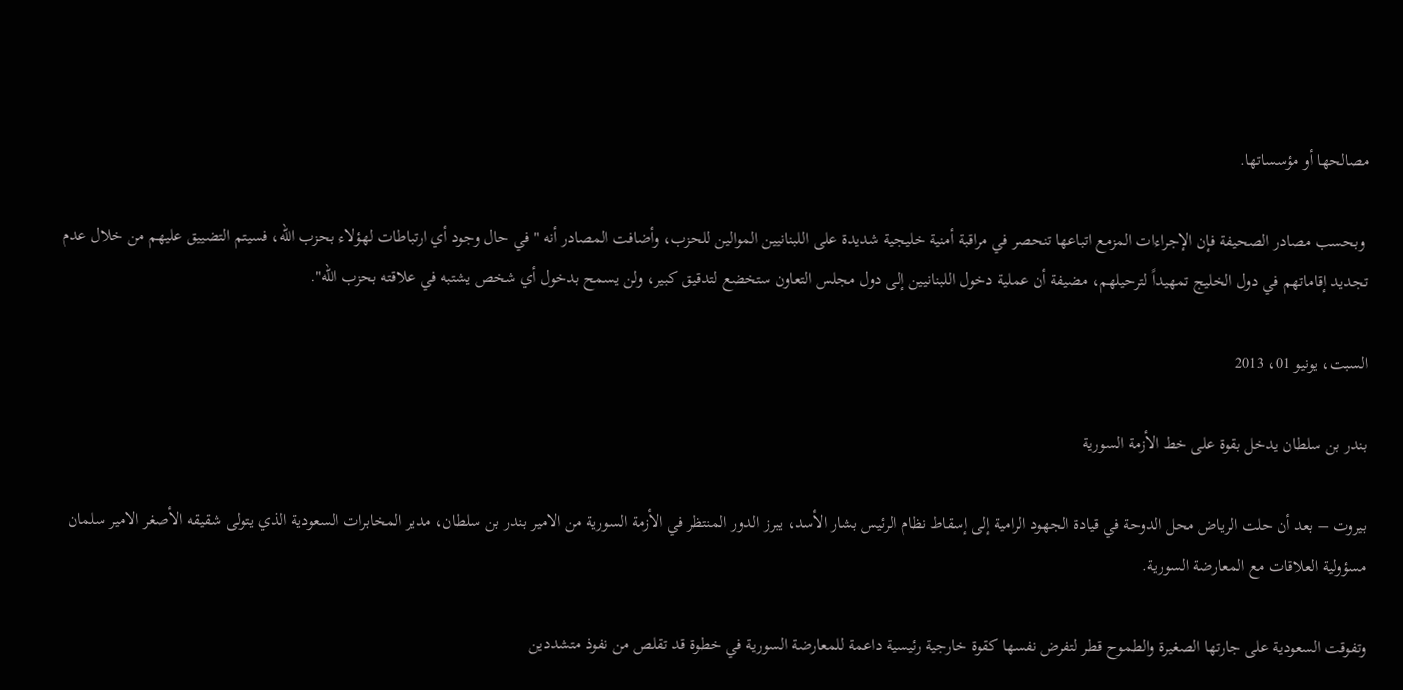مصالحها أو مؤسساتها.

 وبحسب مصادر الصحيفة فإن الإجراءات المزمع اتباعها تنحصر في مراقبة أمنية خليجية شديدة على اللبنانيين الموالين للحزب، وأضافت المصادر أنه "في حال وجود أي ارتباطات لهؤلاء بحزب الله، فسيتم التضييق عليهم من خلال عدم تجديد إقاماتهم في دول الخليج تمهيداً لترحيلهم، مضيفة أن عملية دخول اللبنانيين إلى دول مجلس التعاون ستخضع لتدقيق كبير، ولن يسمح بدخول أي شخص يشتبه في علاقته بحزب الله".

السبت، يونيو 01، 2013

بندر بن سلطان يدخل بقوة على خط الأزمة السورية

بيروت – بعد أن حلت الرياض محل الدوحة في قيادة الجهود الرامية إلى إسقاط نظام الرئيس بشار الأسد، يبرز الدور المنتظر في الأزمة السورية من الامير بندر بن سلطان، مدير المخابرات السعودية الذي يتولى شقيقه الأصغر الامير سلمان مسؤولية العلاقات مع المعارضة السورية.

وتفوقت السعودية على جارتها الصغيرة والطموح قطر لتفرض نفسها كقوة خارجية رئيسية داعمة للمعارضة السورية في خطوة قد تقلص من نفوذ متشددين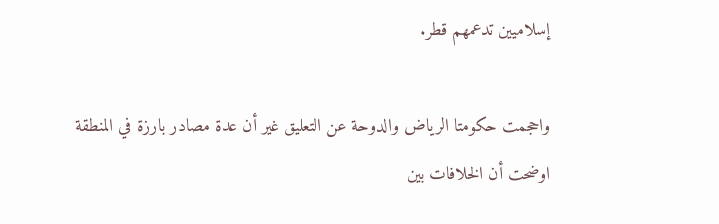إسلاميين تدعمهم قطر.

واحجمت حكومتا الرياض والدوحة عن التعليق غير أن عدة مصادر بارزة في المنطقة اوضحت أن الخلافات بين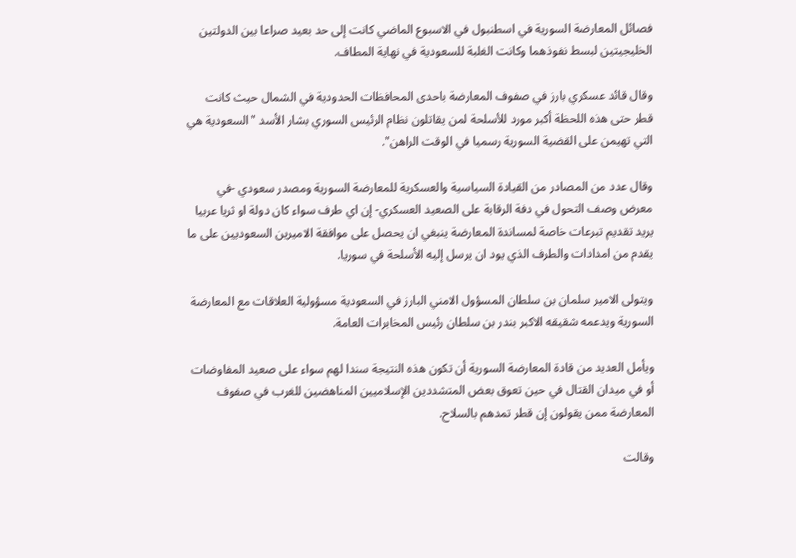فصائل المعارضة السورية في اسطنبول في الاسبوع الماضي كانت إلى حد بعيد صراعا بين الدولتين الخليجيتين لبسط نفوذهما وكانت الغلبة للسعودية في نهاية المطاف.

وقال قائد عسكري بارز في صفوف المعارضة باحدى المحافظات الحدودية في الشمال حيث كانت قطر حتى هذه اللحظة أكبر مورد للأسلحة لمن يقاتلون نظام الرئيس السوري بشار الأسد "السعودية هي التي تهيمن على القضية السورية رسميا في الوقت الراهن".

وقال عدد من المصادر من القيادة السياسية والعسكرية للمعارضة السورية ومصدر سعودي -في معرض وصف التحول في دفة الرقابة على الصعيد العسكري- إن اي طرف سواء كان دولة او ثريا عربيا يريد تقديم تبرعات خاصة لمساندة المعارضة ينبغي ان يحصل على موافقة الاميرين السعوديين على ما يقدم من امدادات والطرف الذي يود ان يرسل إليه الأسلحة في سوريا.

ويتولى الامير سلمان بن سلطان المسؤول الامني البارز في السعودية مسؤولية العلاقات مع المعارضة السورية ويدعمه شقيقه الاكبر بندر بن سلطان رئيس المخابرات العامة.

ويأمل العديد من قادة المعارضة السورية أن تكون هذه النتيجة سندا لهم سواء على صعيد المفاوضات أو في ميدان القتال في حين تعوق بعض المتشددين الإسلاميين المناهضين للغرب في صفوف المعارضة ممن يقولون إن قطر تمدهم بالسلاح.

وقالت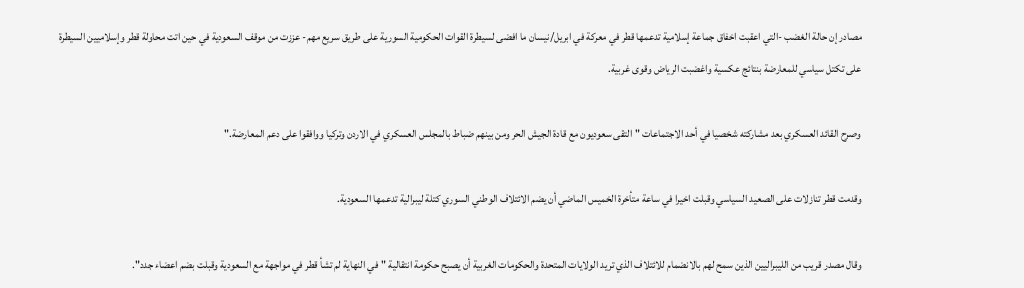مصادر إن حالة الغضب -التي اعقبت اخفاق جماعة إسلامية تدعمها قطر في معركة في ابريل/نيسان ما افضى لسيطرة القوات الحكومية السورية على طريق سريع مهم- عززت من موقف السعودية في حين اتت محاولة قطر وإسلاميين السيطرة على تكتل سياسي للمعارضة بنتائج عكسية واغضبت الرياض وقوى غربية.

وصرح القائد العسكري بعد مشاركته شخصيا في أحد الاجتماعات "التقى سعوديون مع قادة الجيش الحر ومن بينهم ضباط بالمجلس العسكري في الاردن وتركيا ووافقوا على دعم المعارضة."

وقدمت قطر تنازلات على الصعيد السياسي وقبلت اخيرا في ساعة متأخرة الخميس الماضي أن يضم الائتلاف الوطني السوري كتلة ليبرالية تدعمها السعودية.

وقال مصدر قريب من الليبراليين الذين سمح لهم بالانضمام للائتلاف الذي تريد الولايات المتحدة والحكومات الغربية أن يصبح حكومة انتقالية "في النهاية لم تشأ قطر في مواجهة مع السعودية وقبلت بضم اعضاء جدد".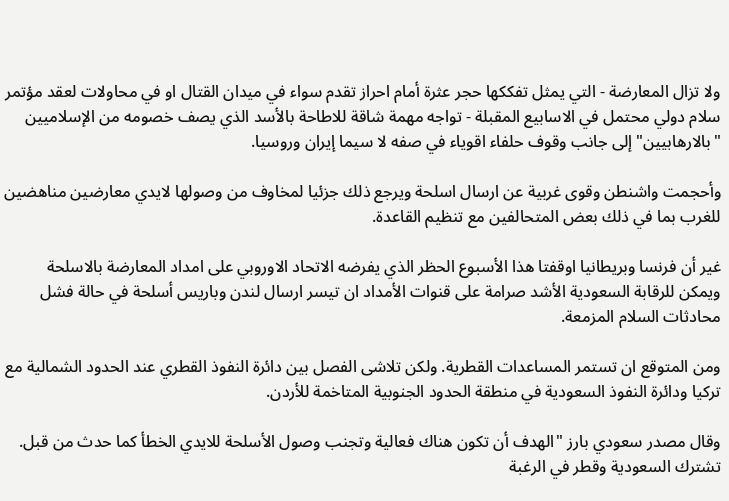ولا تزال المعارضة - التي يمثل تفككها حجر عثرة أمام احراز تقدم سواء في ميدان القتال او في محاولات لعقد مؤتمر سلام دولي محتمل في الاسابيع المقبلة - تواجه مهمة شاقة للاطاحة بالأسد الذي يصف خصومه من الإسلاميين "بالارهابيين" إلى جانب وقوف حلفاء اقوياء في صفه لا سيما إيران وروسيا.

وأحجمت واشنطن وقوى غربية عن ارسال اسلحة ويرجع ذلك جزئيا لمخاوف من وصولها لايدي معارضين مناهضين للغرب بما في ذلك بعض المتحالفين مع تنظيم القاعدة.

غير أن فرنسا وبريطانيا اوقفتا هذا الأسبوع الحظر الذي يفرضه الاتحاد الاوروبي على امداد المعارضة بالاسلحة ويمكن للرقابة السعودية الأشد صرامة على قنوات الأمداد ان تيسر ارسال لندن وباريس أسلحة في حالة فشل محادثات السلام المزمعة.

ومن المتوقع ان تستمر المساعدات القطرية. ولكن تلاشى الفصل بين دائرة النفوذ القطري عند الحدود الشمالية مع تركيا ودائرة النفوذ السعودية في منطقة الحدود الجنوبية المتاخمة للأردن.

وقال مصدر سعودي بارز "الهدف أن تكون هناك فعالية وتجنب وصول الأسلحة للايدي الخطأ كما حدث من قبل. تشترك السعودية وقطر في الرغبة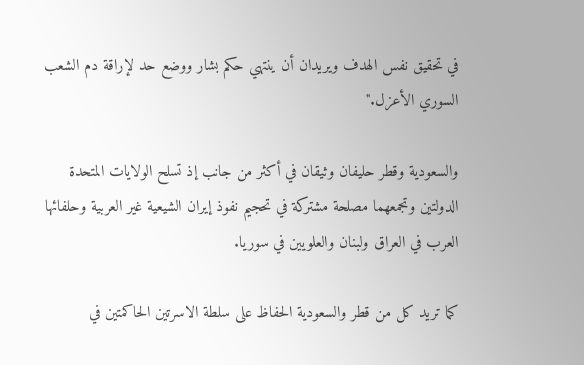في تحقيق نفس الهدف ويريدان أن ينتهي حكم بشار ووضع حد لإراقة دم الشعب السوري الأعزل."

والسعودية وقطر حليفان وثيقان في أكثر من جانب إذ تسلح الولايات المتحدة الدولتين وتجمعهما مصلحة مشتركة في تحجيم نفوذ إيران الشيعية غير العربية وحلفائها العرب في العراق ولبنان والعلويين في سوريا.

كما تريد كل من قطر والسعودية الحفاظ على سلطة الاسرتين الحاكمتين في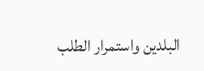البلدين واستمرار الطلب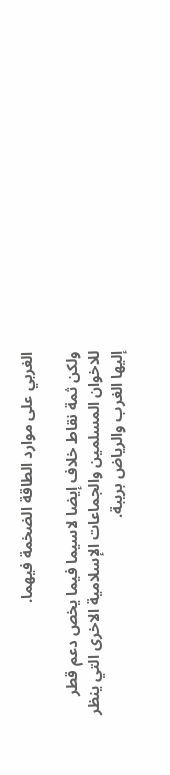الغربي على موارد الطاقة الضخمة فيهما.

ولكن ثمة نقاط خلاف إيضا لاسيما فيما يخص دعم قطر للاخوان المسلمين والجماعات الإسلامية الاخرى التي ينظر إليها الغرب والرياض بريبة.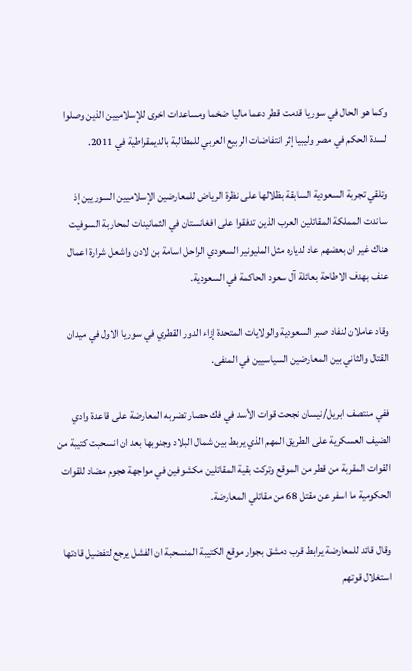وكما هو الحال في سوريا قدمت قطر دعما ماليا ضخما ومساعدات اخرى للإسلاميين الذين وصلوا لسدة الحكم في مصر وليبيا إثر انتفاضات الربيع العربي للمطالبة بالديمقراطية في 2011.

وتلقي تجربة السعودية السابقة بظلالها على نظرة الرياض للمعارضين الإسلاميين السوريين إذ ساندت المملكة المقاتلين العرب الذين تدفقوا على افغانستان في الثمانينات لمحاربة السوفيت هناك غير ان بعضهم عاد لدياره مثل المليونير السعودي الراحل اسامة بن لادن واشعل شرارة اعمال عنف بهدف الاطاحة بعائلة آل سعود الحاكمة في السعودية.

وقاد عاملان لنفاد صبر السعودية والولايات المتحدة إزاء الدور القطري في سوريا الاول في ميدان القتال والثاني بين المعارضين السياسيين في المنفى.

ففي منتصف ابريل/نيسان نجحت قوات الأسد في فك حصار تضربه المعارضة على قاعدة وادي الضيف العسكرية على الطريق المهم الذي يربط بين شمال البلاد وجنوبها بعد ان انسحبت كتيبة من القوات المقربة من قطر من الموقع وتركت بقية المقاتلين مكشوفين في مواجهة هجوم مضاد للقوات الحكومية ما اسفر عن مقتل 68 من مقاتلي المعارضة.

وقال قائد للمعارضة يرابط قرب دمشق بجوار موقع الكتيبة المنسحبة ان الفشل يرجع لتفضيل قادتها استغلال قوتهم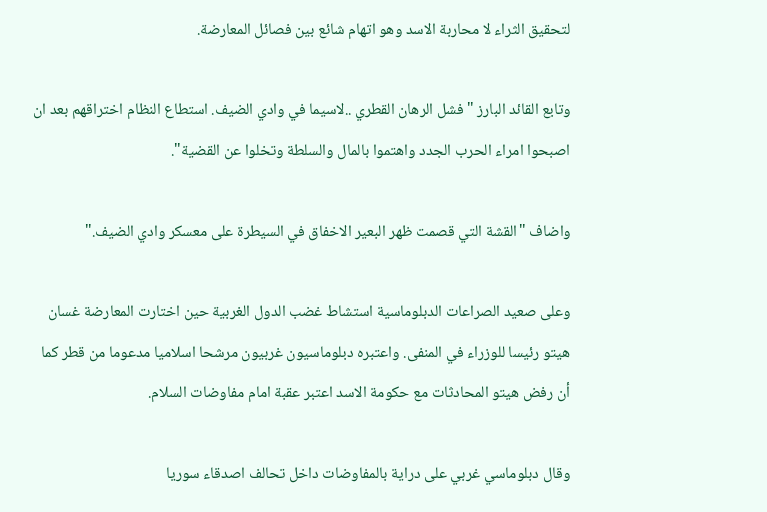لتحقيق الثراء لا محاربة الاسد وهو اتهام شائع بين فصائل المعارضة.

وتابع القائد البارز "فشل الرهان القطري ..لاسيما في وادي الضيف. استطاع النظام اختراقهم بعد ان اصبحوا امراء الحرب الجدد واهتموا بالمال والسلطة وتخلوا عن القضية".

واضاف "القشة التي قصمت ظهر البعير الاخفاق في السيطرة على معسكر وادي الضيف."

وعلى صعيد الصراعات الدبلوماسية استشاط غضب الدول الغربية حين اختارت المعارضة غسان هيتو رئيسا للوزراء في المنفى. واعتبره دبلوماسيون غربيون مرشحا اسلاميا مدعوما من قطر كما أن رفض هيتو المحادثات مع حكومة الاسد اعتبر عقبة امام مفاوضات السلام.

وقال دبلوماسي غربي على دراية بالمفاوضات داخل تحالف اصدقاء سوريا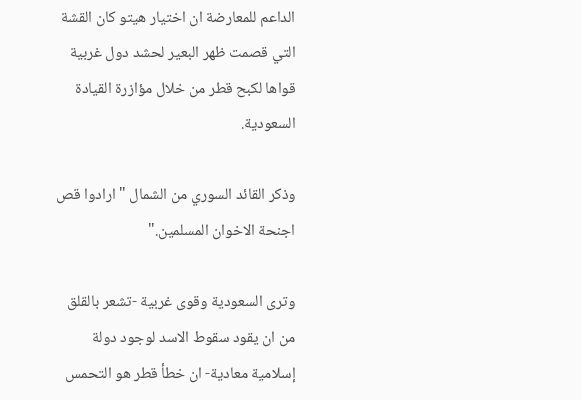الداعم للمعارضة ان اختيار هيتو كان القشة التي قصمت ظهر البعير لحشد دول غربية قواها لكبح قطر من خلال مؤازرة القيادة السعودية.

وذكر القائد السوري من الشمال "ارادوا قص اجنحة الاخوان المسلمين."

وترى السعودية وقوى غربية -تشعر بالقلق من ان يقود سقوط الاسد لوجود دولة إسلامية معادية- ان خطأ قطر هو التحمس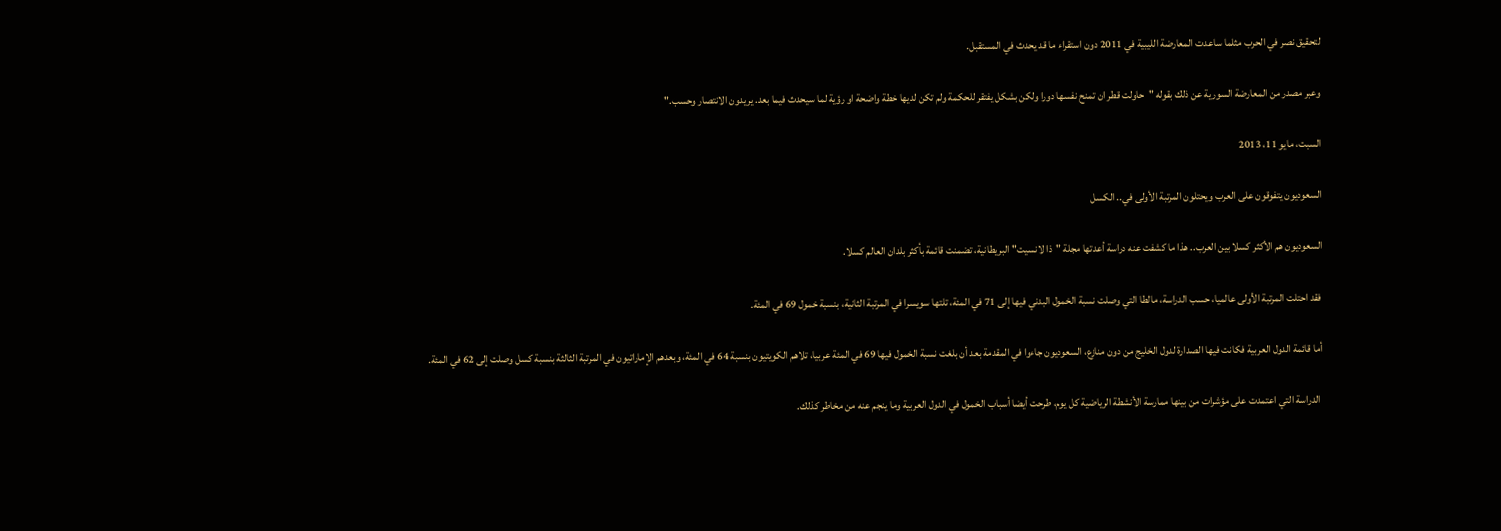لتحقيق نصر في الحرب مثلما ساعدت المعارضة الليبية في 2011 دون استقراء ما قد يحدث في المستقبل.

وعبر مصدر من المعارضة السورية عن ذلك بقوله "حاولت قطر ان تمنح نفسها دورا ولكن بشكل يفتقر للحكمة ولم تكن لديها خطة واضحة او رؤية لما سيحدث فيما بعد. يريدون الانتصار وحسب."

السبت، مايو 11، 2013

السعوديون يتفوقون على العرب ويحتلون المرتبة الأولى في.. الكسل

السعوديون هم الأكثر كسلا بين العرب.. هذا ما كشفت عنه دراسة أعدتها مجلة "ذا لانسيت" البريطانية، تضمنت قائمة بأكثر بلدان العالم كسلا.

 فقد احتلت المرتبة الأولى عالميا، حسب الدراسة، مالطا التي وصلت نسبة الخمول البدني فيها إلى 71 في المئة، تلتها سويسرا في المرتبة الثانية، بنسبة خمول 69 في المئة.

 أما قائمة الدول العربية فكانت فيها الصدارة لدول الخليج من دون منازع، السعوديون جاءوا في المقدمة بعد أن بلغت نسبة الخمول فيها 69 في المئة عربيا، تلاهم الكويتيون بنسبة 64 في المئة، وبعدهم الإماراتيون في المرتبة الثالثة بنسبة كسل وصلت إلى 62 في المئة.

  الدراسة التي اعتمدت على مؤشرات من بينها ممارسة الأنشطة الرياضية كل يوم، طرحت أيضا أسباب الخمول في الدول العربية وما ينجم عنه من مخاطر كذلك.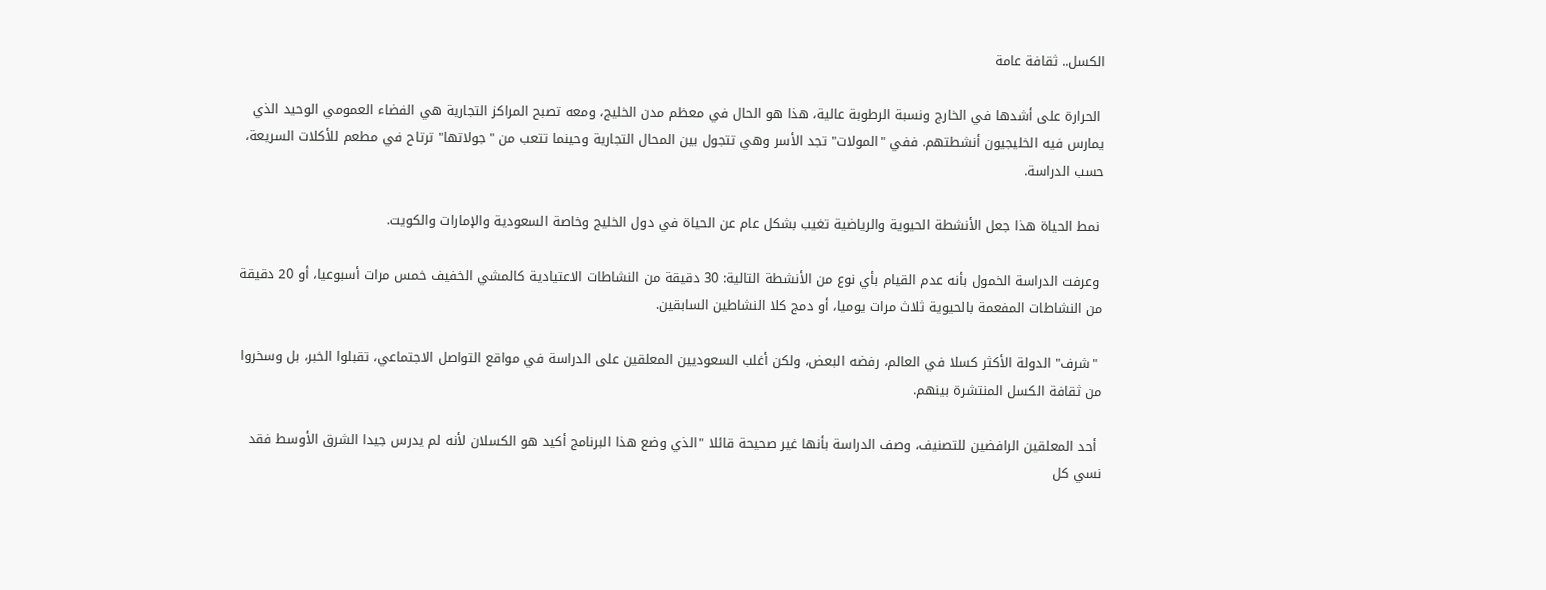الكسل.. ثقافة عامة

 الحرارة على أشدها في الخارج ونسبة الرطوبة عالية، هذا هو الحال في معظم مدن الخليج، ومعه تصبح المراكز التجارية هي الفضاء العمومي الوحيد الذي يمارس فيه الخليجيون أنشطتهم. ففي "المولات" تجد الأسر وهي تتجول بين المحال التجارية وحينما تتعب من "جولاتها" ترتاح في مطعم للأكلات السريعة، حسب الدراسة.

 نمط الحياة هذا جعل الأنشطة الحيوية والرياضية تغيب بشكل عام عن الحياة في دول الخليج وخاصة السعودية والإمارات والكويت.

 وعرفت الدراسة الخمول بأنه عدم القيام بأي نوع من الأنشطة التالية: 30 دقيقة من النشاطات الاعتيادية كالمشي الخفيف خمس مرات أسبوعيا، أو 20 دقيقة من النشاطات المفعمة بالحيوية ثلاث مرات يوميا، أو دمج كلا النشاطين السابقين.

 "شرف" الدولة الأكثر كسلا في العالم، رفضه البعض، ولكن أغلب السعوديين المعلقين على الدراسة في مواقع التواصل الاجتماعي، تقبلوا الخبر، بل وسخروا من ثقافة الكسل المنتشرة بينهم.

 أحد المعلقين الرافضين للتصنيف، وصف الدراسة بأنها غير صحيحة قائلا "الذي وضع هذا البرنامج أكيد هو الكسلان لأنه لم يدرس جيدا الشرق الأوسط فقد نسي كل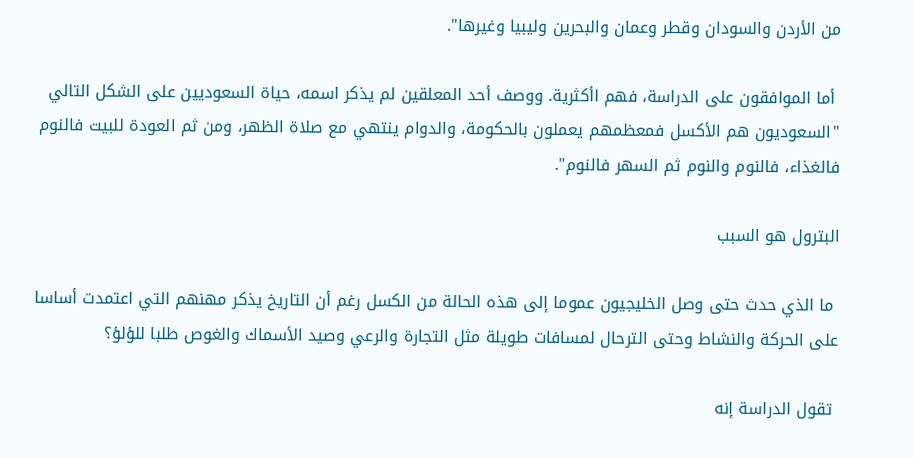من الأردن والسودان وقطر وعمان والبحرين وليبيا وغيرها".

 أما الموافقون على الدراسة، فهم اأكثرية. ووصف أحد المعلقين لم يذكر اسمه، حياة السعوديين على الشكل التالي "السعوديون هم الأكسل فمعظمهم يعملون بالحكومة، والدوام ينتهي مع صلاة الظهر، ومن ثم العودة للبيت فالنوم فالغذاء، فالنوم والنوم ثم السهر فالنوم".

البترول هو السبب

 ما الذي حدث حتى وصل الخليجيون عموما إلى هذه الحالة من الكسل رغم أن التاريخ يذكر مهنهم التي اعتمدت أساسا على الحركة والنشاط وحتى الترحال لمسافات طويلة مثل التجارة والرعي وصيد الأسماك والغوص طلبا للؤلؤ؟

 تقول الدراسة إنه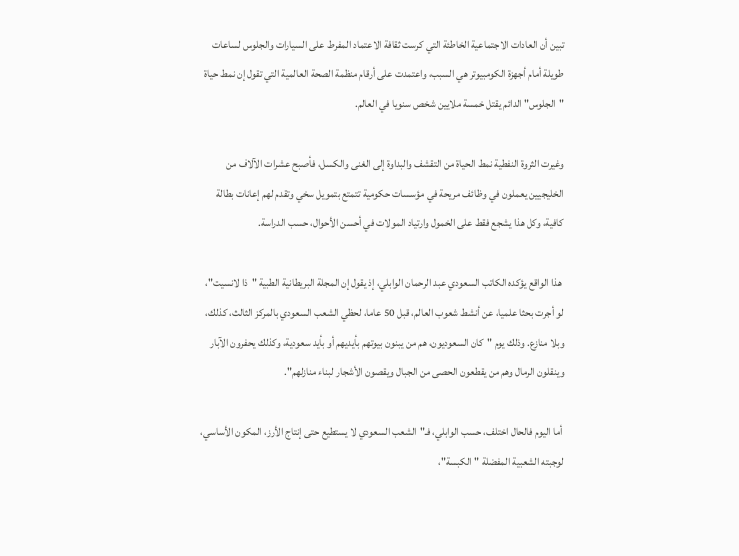تبين أن العادات الاجتماعية الخاطئة التي كرست ثقافة الاعتماد المفرط على السيارات والجلوس لساعات طويلة أمام أجهزة الكومبيوتر هي السبب، واعتمدت على أرقام منظمة الصحة العالمية التي تقول إن نمط حياة "الجلوس" الدائم يقتل خمسة ملايين شخص سنويا في العالم.

وغيرت الثروة النفطية نمط الحياة من التقشف والبداوة إلى الغنى والكسل، فأصبح عشرات الآلاف من الخليجيين يعملون في وظائف مريحة في مؤسسات حكومية تتمتع بتمويل سخي وتقدم لهم إعانات بطالة كافية، وكل هذا يشجع فقط على الخمول وارتياد المولات في أحسن الأحوال، حسب الدراسة.

 هذا الواقع يؤكده الكاتب السعودي عبد الرحمان الوابلي، إذ يقول إن المجلة البريطانية الطبية "ذا لانسيت"، لو أجرت بحثا علميا، عن أنشط شعوب العالم، قبل 50 عاما، لحظي الشعب السعودي بالمركز الثالث، كذلك، وبلا منازع. وذلك يوم "كان السعوديون، هم من يبنون بيوتهم بأيديهم أو بأيد سعودية، وكذلك يحفرون الآبار وينقلون الرمال وهم من يقطعون الحصى من الجبال ويقصون الأشجار لبناء منازلهم".

 أما اليوم فالحال اختلف، حسب الوابلي، فـ"الشعب السعودي لا يستطيع حتى إنتاج الأرز، المكون الأساسي، لوجبته الشعبية المفضلة "الكبسة"،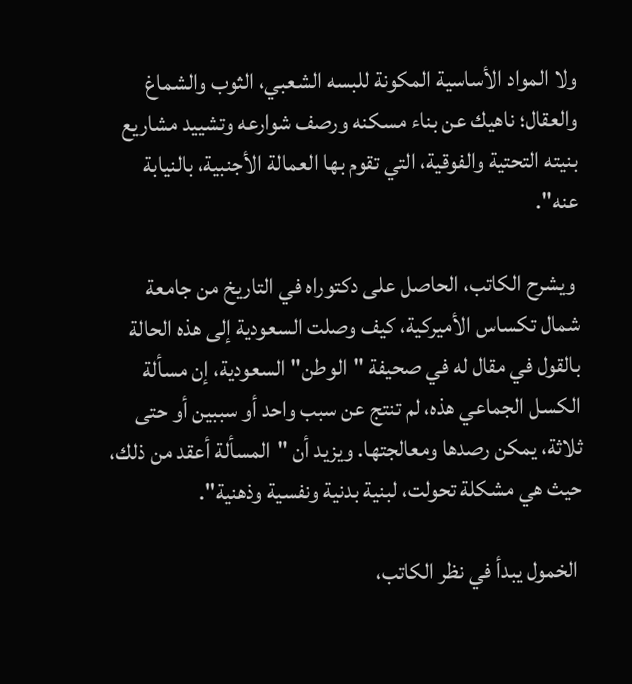ولا المواد الأساسية المكونة للبسه الشعبي، الثوب والشماغ والعقال؛ ناهيك عن بناء مسكنه ورصف شوارعه وتشييد مشاريع بنيته التحتية والفوقية، التي تقوم بها العمالة الأجنبية، بالنيابة عنه".

 ويشرح الكاتب، الحاصل على دكتوراه في التاريخ من جامعة شمال تكساس الأميركية، كيف وصلت السعودية إلى هذه الحالة بالقول في مقال له في صحيفة "الوطن" السعودية، إن مسألة الكسل الجماعي هذه، لم تنتج عن سبب واحد أو سببين أو حتى ثلاثة، يمكن رصدها ومعالجتها. ويزيد أن "المسألة أعقد من ذلك، حيث هي مشكلة تحولت، لبنية بدنية ونفسية وذهنية".

 الخمول يبدأ في نظر الكاتب،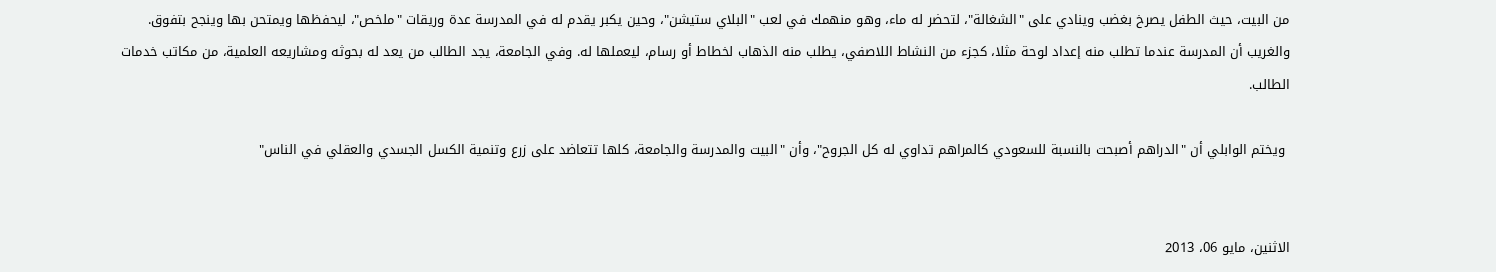من البيت، حيث الطفل يصرخ بغضب وينادي على "الشغالة"، لتحضر له ماء، وهو منهمك في لعب "البلاي ستيشن"، وحين يكبر يقدم له في المدرسة عدة وريقات "ملخص"، ليحفظها ويمتحن بها وينجح بتفوق. والغريب أن المدرسة عندما تطلب منه إعداد لوحة مثلا، كجزء من النشاط اللاصفي، يطلب منه الذهاب لخطاط أو رسام، ليعملها له. وفي الجامعة، يجد الطالب من يعد له بحوثه ومشاريعه العلمية، من مكاتب خدمات الطالب.

 ويختم الوابلي أن "الدراهم أصبحت بالنسبة للسعودي كالمراهم تداوي له كل الجروح"، وأن "البيت والمدرسة والجامعة، كلها تتعاضد على زرع وتنمية الكسل الجسدي والعقلي في الناس"


الاثنين، مايو 06، 2013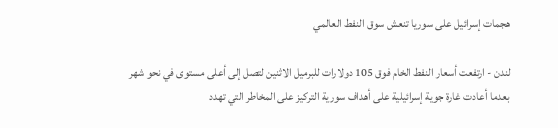هجمات إسرائيل على سوريا تنعش سوق النفط العالمي

لندن - ارتفعت أسعار النفط الخام فوق 105 دولارات للبرميل الاثنين لتصل إلى أعلى مستوى في نحو شهر بعدما أعادت غارة جوية إسرائيلية على أهداف سورية التركيز على المخاطر التي تهدد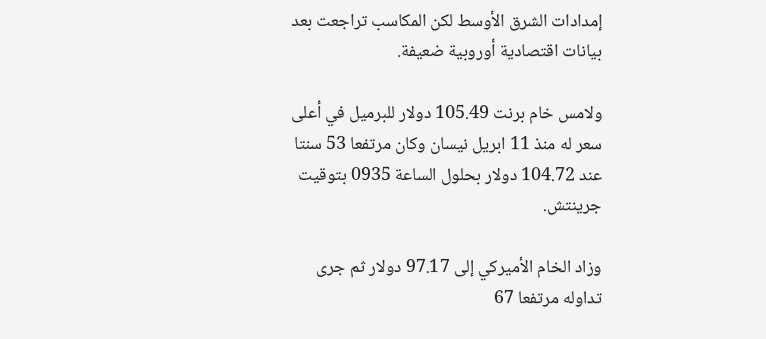إمدادات الشرق الأوسط لكن المكاسب تراجعت بعد بيانات اقتصادية أوروبية ضعيفة.

ولامس خام برنت 105.49 دولار للبرميل في أعلى سعر له منذ 11 ابريل نيسان وكان مرتفعا 53 سنتا عند 104.72 دولار بحلول الساعة 0935 بتوقيت جرينتش.

وزاد الخام الأميركي إلى 97.17 دولار ثم جرى تداوله مرتفعا 67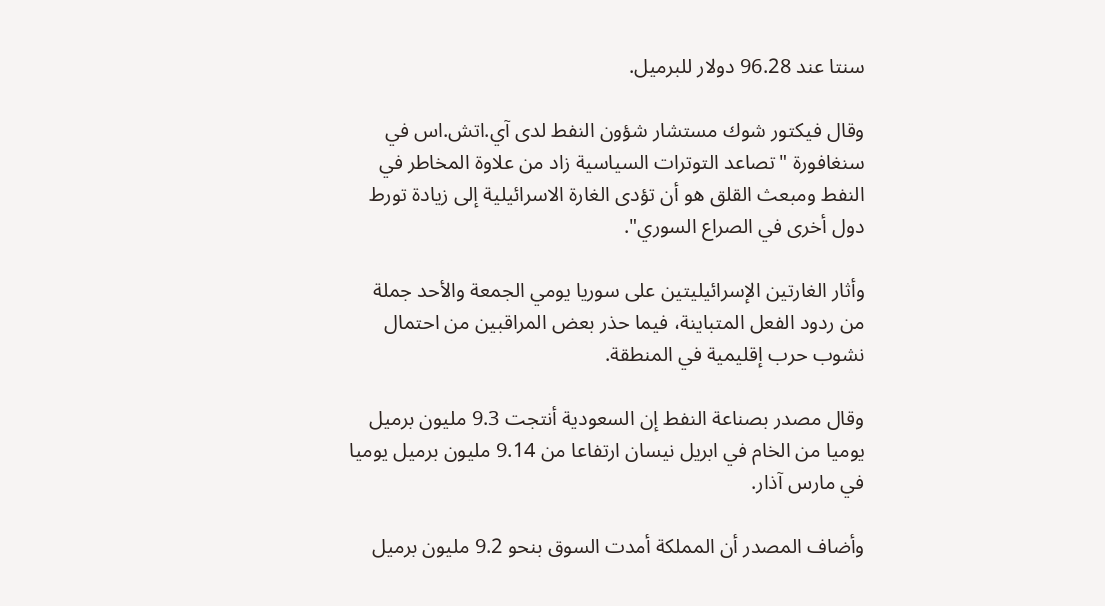سنتا عند 96.28 دولار للبرميل.

وقال فيكتور شوك مستشار شؤون النفط لدى آي.اتش.اس في سنغافورة "تصاعد التوترات السياسية زاد من علاوة المخاطر في النفط ومبعث القلق هو أن تؤدى الغارة الاسرائيلية إلى زيادة تورط دول أخرى في الصراع السوري".

وأثار الغارتين الإسرائيليتين على سوريا يومي الجمعة والأحد جملة من ردود الفعل المتباينة، فيما حذر بعض المراقبين من احتمال نشوب حرب إقليمية في المنطقة.

وقال مصدر بصناعة النفط إن السعودية أنتجت 9.3 مليون برميل يوميا من الخام في ابريل نيسان ارتفاعا من 9.14 مليون برميل يوميا في مارس آذار.

وأضاف المصدر أن المملكة أمدت السوق بنحو 9.2 مليون برميل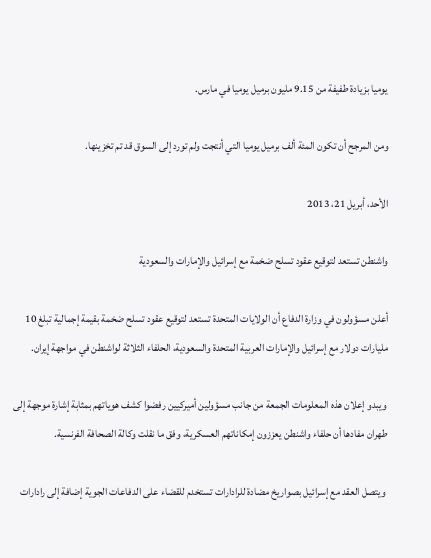يوميا بزيادة طفيفة من 9.15 مليون برميل يوميا في مارس.

ومن المرجح أن تكون المئة ألف برميل يوميا التي أنتجت ولم تورد إلى السوق قد تم تخزينها.

الأحد، أبريل 21، 2013

واشنطن تستعد لتوقيع عقود تسلح ضخمة مع إسرائيل والإمارات والسعودية

أعلن مسؤولون في وزارة الدفاع أن الولايات المتحدة تستعد لتوقيع عقود تسلح ضخمة بقيمة إجمالية تبلغ 10 مليارات دولار مع إسرائيل والإمارات العربية المتحدة والسعودية، الحلفاء الثلاثة لواشنطن في مواجهة إيران.

 ويبدو إعلان هذه المعلومات الجمعة من جانب مسؤولين أميركيين رفضوا كشف هوياتهم بمثابة إشارة موجهة إلى طهران مفادها أن حلفاء واشنطن يعززون إمكاناتهم العسكرية، وفق ما نقلت وكالة الصحافة الفرنسية.

 ويتصل العقد مع إسرائيل بصواريخ مضادة للرادارات تستخدم للقضاء على الدفاعات الجوية إضافة إلى رادارات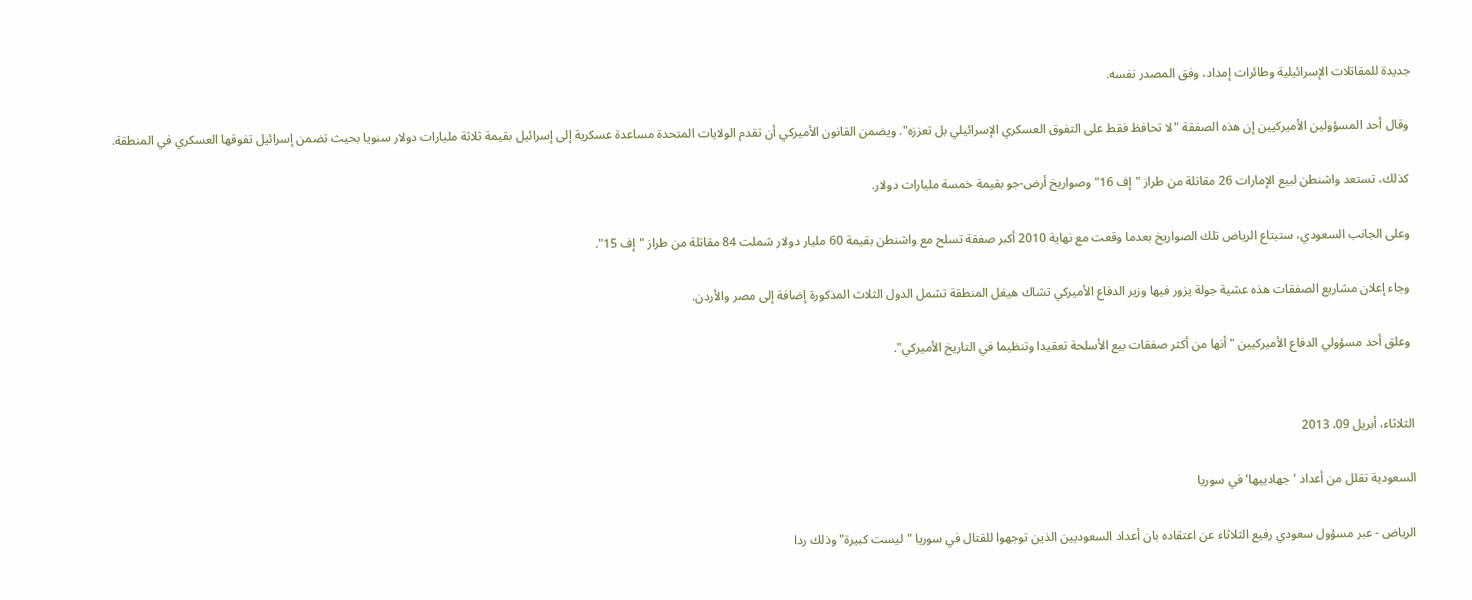جديدة للمقاتلات الإسرائيلية وطائرات إمداد، وفق المصدر نفسه.

 وقال أحد المسؤولين الأميركيين إن هذه الصفقة "لا تحافظ فقط على التفوق العسكري الإسرائيلي بل تعززه". ويضمن القانون الأميركي أن تقدم الولايات المتحدة مساعدة عسكرية إلى إسرائيل بقيمة ثلاثة مليارات دولار سنويا بحيث تضمن إسرائيل تفوقها العسكري في المنطقة.

 كذلك، تستعد واشنطن لبيع الإمارات 26 مقاتلة من طراز "إف 16" وصواريخ أرض-جو بقيمة خمسة مليارات دولار.

 وعلى الجانب السعودي، ستبتاع الرياض تلك الصواريخ بعدما وقعت مع نهاية 2010 أكبر صفقة تسلح مع واشنطن بقيمة 60 مليار دولار شملت 84 مقاتلة من طراز "إف 15".

 وجاء إعلان مشاريع الصفقات هذه عشية جولة يزور فيها وزير الدفاع الأميركي تشاك هيغل المنطقة تشمل الدول الثلاث المذكورة إضافة إلى مصر والأردن.

 وعلق أحد مسؤولي الدفاع الأميركيين "أنها من أكثر صفقات بيع الأسلحة تعقيدا وتنظيما في التاريخ الأميركي".


الثلاثاء، أبريل 09، 2013

السعودية تقلل من أعداد 'جهادييها' في سوريا

الرياض - عبر مسؤول سعودي رفيع الثلاثاء عن اعتقاده بان أعداد السعوديين الذين توجهوا للقتال في سوريا "ليست كبيرة" وذلك ردا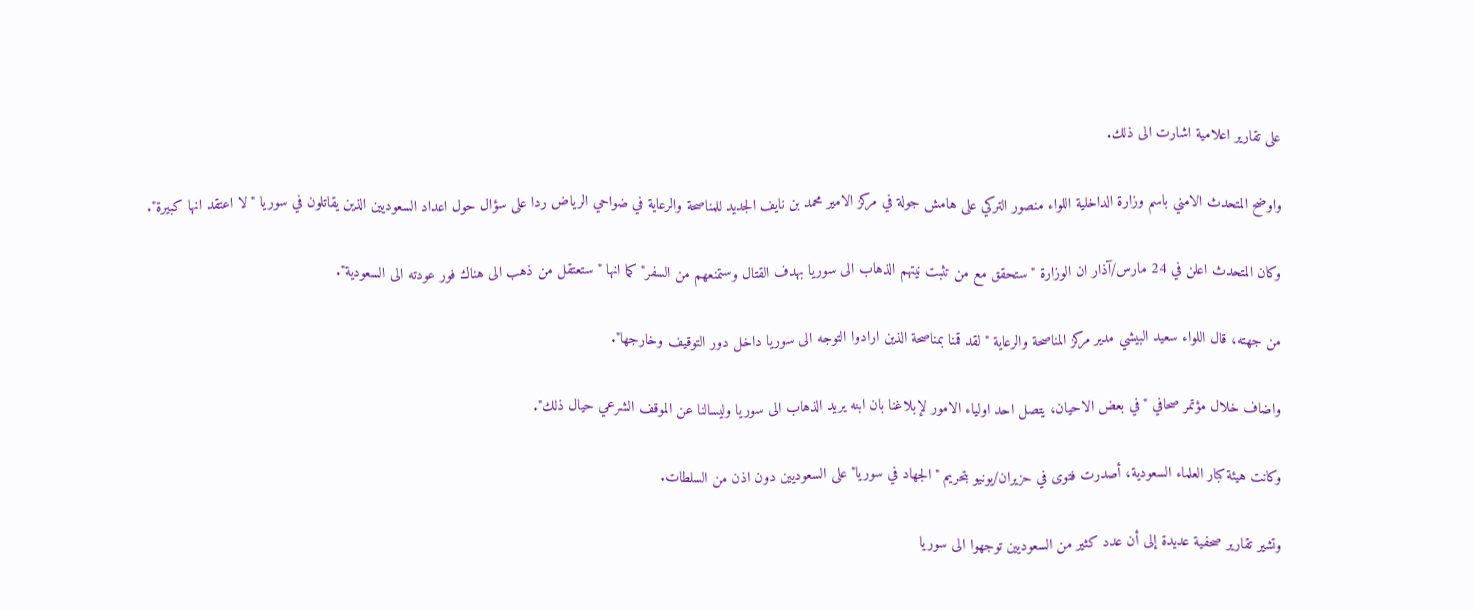على تقارير اعلامية اشارت الى ذلك.

واوضح المتحدث الامني باسم وزارة الداخلية اللواء منصور التركي على هامش جولة في مركز الامير محمد بن نايف الجديد للمناصحة والرعاية في ضواحي الرياض ردا على سؤال حول اعداد السعوديين الذين يقاتلون في سوريا "لا اعتقد انها كبيرة".

وكان المتحدث اعلن في 24 مارس/آذار ان الوزارة "ستحقق مع من تثبت نيتهم الذهاب الى سوريا بهدف القتال وستمنعهم من السفر" كما انها "ستعتقل من ذهب الى هناك فور عودته الى السعودية".

من جهته، قال اللواء سعيد البيشي مدير مركز المناصحة والرعاية "لقد قمنا بمناصحة الذين ارادوا التوجه الى سوريا داخل دور التوقيف وخارجها".

واضاف خلال مؤتمر صحافي "في بعض الاحيان، يتصل احد اولياء الامور لإبلاغنا بان ابنه يريد الذهاب الى سوريا وليسالنا عن الموقف الشرعي حيال ذلك".

وكانت هيئة كبار العلماء السعودية، أصدرت فتوى في حزيران/يونيو بتحريم "الجهاد في سوريا" على السعوديين دون اذن من السلطات.

وتشير تقارير صحفية عديدة إلى أن عدد كثير من السعوديين توجهوا الى سوريا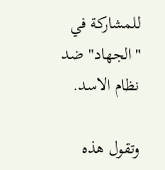للمشاركة في "الجهاد" ضد نظام الاسد.

وتقول هذه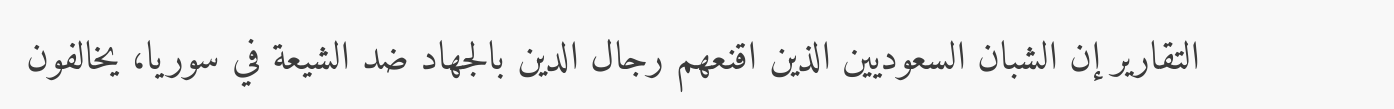التقارير إن الشبان السعوديين الذين اقنعهم رجال الدين بالجهاد ضد الشيعة في سوريا، يخالفون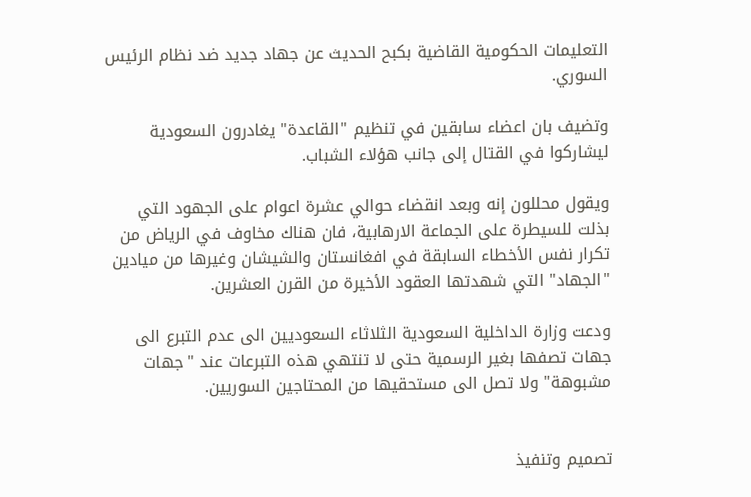التعليمات الحكومية القاضية بكبح الحديث عن جهاد جديد ضد نظام الرئيس السوري.

وتضيف بان اعضاء سابقين في تنظيم "القاعدة" يغادرون السعودية ليشاركوا في القتال إلى جانب هؤلاء الشباب.

ويقول محللون إنه وبعد انقضاء حوالي عشرة اعوام على الجهود التي بذلت للسيطرة على الجماعة الارهابية، فان هناك مخاوف في الرياض من تكرار نفس الأخطاء السابقة في افغانستان والشيشان وغيرها من ميادين "الجهاد" التي شهدتها العقود الأخيرة من القرن العشرين.

ودعت وزارة الداخلية السعودية الثلاثاء السعوديين الى عدم التبرع الى جهات تصفها بغير الرسمية حتى لا تنتهي هذه التبرعات عند "جهات مشبوهة" ولا تصل الى مستحقيها من المحتاجين السوريين.


تصميم وتنفيذ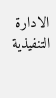الادارة التنفيذية